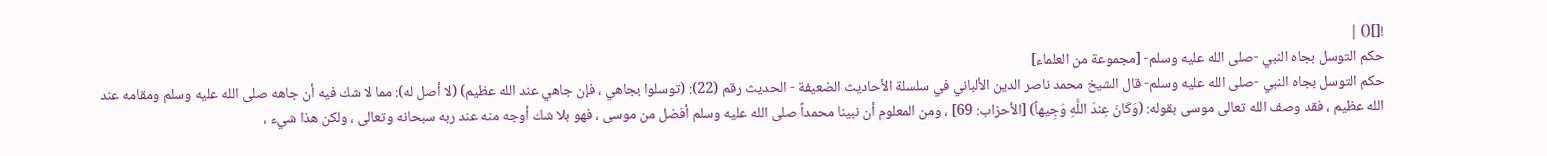![]() |
حكم التوسل بجاه النبي -صلى الله عليه وسلم- [مجموعة من العلماء]
حكم التوسل بجاه النبي -صلى الله عليه وسلم- قال الشيخ محمد ناصر الدين الألباني في سلسلة الأحاديث الضعيفة - الحديث رقم (22): (توسلوا بجاهي ، فإن جاهي عند الله عظيم) (لا أصل له): مما لا شك فيه أن جاهه صلى الله عليه وسلم ومقامه عند الله عظيم ، فقد وصف الله تعالى موسى بقوله: (وَكَانَ عِندَ اللَّهِ وَجِيهاً) [الأحزاب: 69] ، ومن المعلوم أن نبينا محمداً صلى الله عليه وسلم أفضل من موسى ، فهو بلا شك أوجه منه عند ربه سبحانه وتعالى ، ولكن هذا شيء ،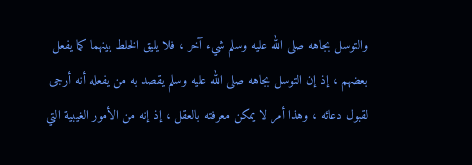والتوسل بجاهه صلى الله عليه وسلم شيء آخر ، فلا يليق الخلط بينهما كما يفعل بعضهم ، إذ إن التوسل بجاهه صلى الله عليه وسلم يقصد به من يفعله أنه أرجى لقبول دعائه ، وهذا أمر لا يمكن معرفته بالعقل ، إذ إنه من الأمور الغيبية التي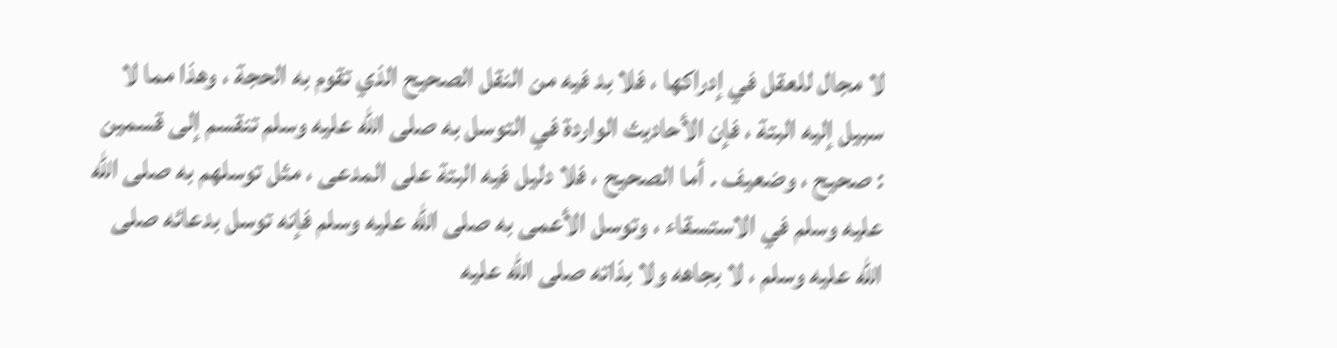لا مجال للعقل في إدراكها ، فلا بد فيه من النقل الصحيح الذي تقوم به الحجة ، وهذا مما لا سبيل إليه البتة ، فإن الأحاديث الواردة في التوسل به صلى الله عليه وسلم تنقسم إلى قسمين : صحيح ، وضعيف . أما الصحيح ، فلا دليل فيه البتة على المدعى ، مثل توسلهم به صلى الله عليه وسلم في الاستسقاء ، وتوسل الأعمى به صلى الله عليه وسلم فإنه توسل بدعائه صلى الله عليه وسلم ، لا بجاهه ولا بذاته صلى الله عليه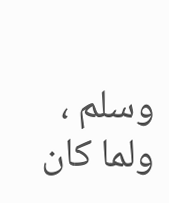وسلم ، ولما كان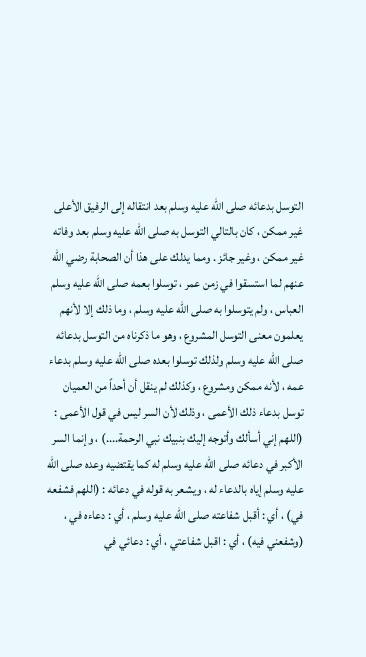التوسل بدعائه صلى الله عليه وسلم بعد انتقاله إلى الرفيق الأعلى غير ممكن ، كان بالتالي التوسل به صلى الله عليه وسلم بعد وفاته غير ممكن ، وغير جائز . ومما يدلك على هذا أن الصحابة رضي الله عنهم لما استسقوا في زمن عمر ، توسلوا بعمه صلى الله عليه وسلم العباس ، ولم يتوسلوا به صلى الله عليه وسلم ، وما ذلك إلا لأنهم يعلمون معنى التوسل المشروع ، وهو ما ذكرناه من التوسل بدعائه صلى الله عليه وسلم ولذلك توسلوا بعده صلى الله عليه وسلم بدعاء عمه ، لأنه ممكن ومشروع ، وكذلك لم ينقل أن أحداً من العميان توسل بدعاء ذلك الأعمى ، وذلك لأن السر ليس في قول الأعمى : (اللهم إني أسألك وأتوجه إليك بنبيك نبي الرحمة....) ، وإنما السر الأكبر في دعائه صلى الله عليه وسلم له كما يقتضيه وعده صلى الله عليه وسلم إياه بالدعاء له ، ويشعر به قوله في دعائه : (اللهم فشفعه في) ، أي : أقبل شفاعته صلى الله عليه وسلم ، أي : دعاءه في ، (وشفعني فيه) ، أي : اقبل شفاعتي ، أي : دعائي في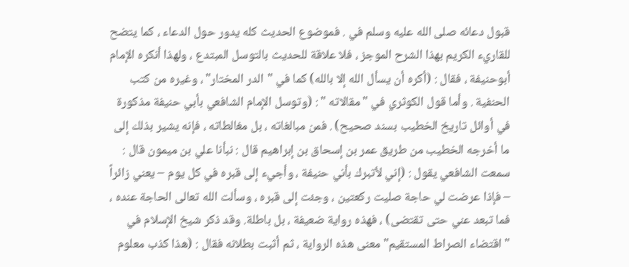قبول دعائه صلى الله عليه وسلم في . فموضوع الحديث كله يدور حول الدعاء ، كما يتضح للقاريء الكريم بهذا الشرح الموجز ، فلا علاقة للحديث بالتوسل المبتدع ، ولهذا أنكره الإمام أبوحنيفة ، فقال : (أكره أن يسأل الله إلا بالله) كما في "الدر المختار" ، وغيره من كتب الحنفية . وأما قول الكوثري في " مقالاته " : (وتوسل الإمام الشافعي بأبي حنيفة مذكورة في أوائل تاريخ الخطيب بسند صحيح) . فمن مبالغاته ، بل مغالطاته ، فإنه يشير بذلك إلى ما أخرجه الخطيب من طريق عمر بن إسحاق بن إبراهيم قال : نبأنا علي بن ميمون قال : سمعت الشافعي يقول : (إني لأتبرك بأني حنيفة ، وأجيء إلى قبره في كل يوم – يعني زائراً – فإذا عرضت لي حاجة صليت ركعتين ، وجئت إلى قبره ، وسألت الله تعالى الحاجة عنده ، فما تبعد عني حتى تقتضى) ، فهذه رواية ضعيفة ، بل باطلة. وقد ذكر شيخ الإسلام في "اقتضاء الصراط المستقيم" معنى هذه الرواية ، ثم أثبت بطلانه فقال : (هذا كذب معلوم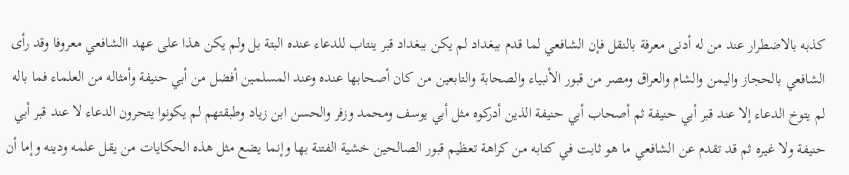كذبه بالاضطرار عند من له أدنى معرفة بالنقل فإن الشافعي لما قدم ببغداد لم يكن ببغداد قبر ينتاب للدعاء عنده البتة بل ولم يكن هذا على عهد االشافعي معروفا وقد رأى الشافعي بالحجاز واليمن والشام والعراق ومصر من قبور الأنبياء والصحابة والتابعين من كان أصحابها عنده وعند المسلمين أفضل من أبي حنيفة وأمثاله من العلماء فما باله لم يتوخ الدعاء إلا عند قبر أبي حنيفة ثم أصحاب أبي حنيفة الذين أدركوه مثل أبي يوسف ومحمد وزفر والحسن ابن زياد وطبقتهم لم يكونوا يتحرون الدعاء لا عند قبر أبي حنيفة ولا غيره ثم قد تقدم عن الشافعي ما هو ثابت في كتابه من كراهة تعظيم قبور الصالحين خشية الفتنة بها وإنما يضع مثل هذه الحكايات من يقل علمه ودينه وإما أن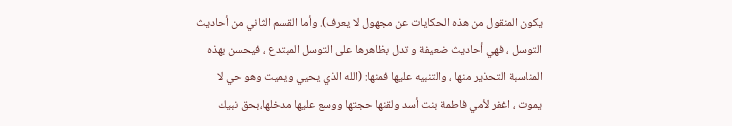يكون المنقول من هذه الحكايات عن مجهول لا يعرف). وأما القسم الثاني من أحاديث التوسل ، فهي أحاديث ضعيفة و تدل بظاهرها على التوسل المبتدع ، فيحسن بهذه المناسبة التحذير منها ، والتنبيه عليها فمنها: (الله الذي يحيي ويميت وهو حي لا يموت ، اغفر لأمي فاطمة بنت أسد ولقنها حجتها ووسع عليها مدخلها،بحق نبيك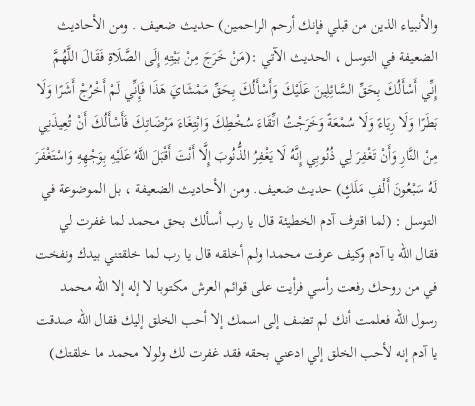والأنبياء الذين من قبلي فإنك أرحم الراحمين) حديث ضعيف . ومن الأحاديث الضعيفة في التوسل ، الحديث الآتي :(مَنْ خَرَجَ مِنْ بَيْتِهِ إِلَى الصَّلَاةِ فَقَالَ اللَّهُمَّ إِنِّي أَسْأَلُكَ بِحَقِّ السَّائِلِينَ عَلَيْكَ وَأَسْأَلُكَ بِحَقِّ مَمْشَايَ هَذَا فَإِنِّي لَمْ أَخْرُجْ أَشَرًا وَلَا بَطَرًا وَلَا رِيَاءً وَلَا سُمْعَةً وَخَرَجْتُ اتِّقَاءَ سُخْطِكَ وَابْتِغَاءَ مَرْضَاتِكَ فَأَسْأَلُكَ أَنْ تُعِيذَنِي مِنْ النَّارِ وَأَنْ تَغْفِرَ لِي ذُنُوبِي إِنَّهُ لَا يَغْفِرُ الذُّنُوبَ إِلَّا أَنْتَ أَقْبَلَ اللَّهُ عَلَيْهِ بِوَجْهِهِ وَاسْتَغْفَرَ لَهُ سَبْعُونَ أَلْفِ مَلَكٍ) حديث ضعيف. ومن الأحاديث الضعيفة ، بل الموضوعة في التوسل : (لما اقترف آدم الخطيئة قال يا رب أسألك بحق محمد لما غفرت لي فقال الله يا آدم وكيف عرفت محمدا ولم أخلقه قال يا رب لما خلقتني بيدك ونفخت في من روحك رفعت رأسي فرأيت على قوائم العرش مكتوبا لا إله إلا الله محمد رسول الله فعلمت أنك لم تضف إلى اسمك إلا أحب الخلق إليك فقال الله صدقت يا آدم إنه لأحب الخلق إلي ادعني بحقه فقد غفرت لك ولولا محمد ما خلقتك)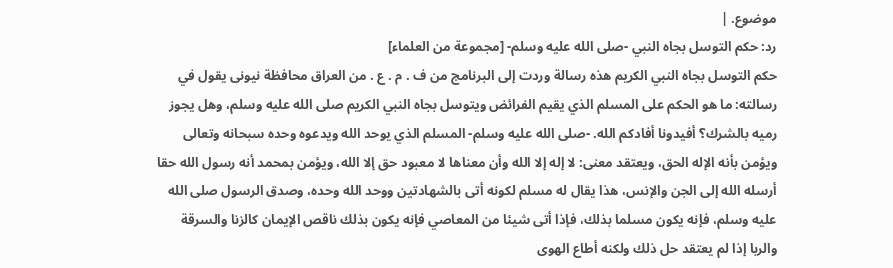موضوع. |
رد: حكم التوسل بجاه النبي -صلى الله عليه وسلم- [مجموعة من العلماء]
حكم التوسل بجاه النبي الكريم هذه رسالة وردت إلى البرنامج من ف . م . ع . من العراق محافظة نيونى يقول في رسالته: ما هو الحكم على المسلم الذي يقيم الفرائض ويتوسل بجاه النبي الكريم صلى الله عليه وسلم، وهل يجوز رميه بالشرك؟ أفيدونا أفادكم الله. -صلى الله عليه وسلم- المسلم الذي يوحد الله ويدعوه وحده سبحانه وتعالى ويؤمن بأنه الإله الحق، ويعتقد معنى: لا إله إلا الله وأن معناها لا معبود حق إلا الله، ويؤمن بمحمد أنه رسول الله حقا أرسله الله إلى الجن والإنس، هذا يقال له مسلم لكونه أتى بالشهادتين ووحد الله وحده، وصدق الرسول صلى الله عليه وسلم، فإنه يكون مسلما بذلك، فإذا أتى شيئا من المعاصي فإنه يكون بذلك ناقص الإيمان كالزنا والسرقة والربا إذا لم يعتقد حل ذلك ولكنه أطاع الهوى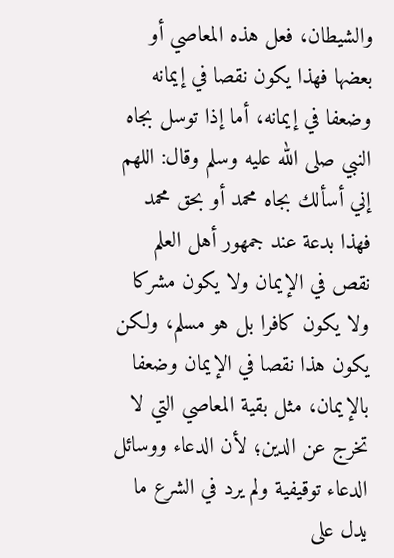والشيطان، فعل هذه المعاصي أو بعضها فهذا يكون نقصا في إيمانه وضعفا في إيمانه، أما إذا توسل بجاه النبي صلى الله عليه وسلم وقال: اللهم إني أسألك بجاه محمد أو بحق محمد فهذا بدعة عند جمهور أهل العلم نقص في الإيمان ولا يكون مشركا ولا يكون كافرا بل هو مسلم، ولكن يكون هذا نقصا في الإيمان وضعفا بالإيمان، مثل بقية المعاصي التي لا تخرج عن الدين؛ لأن الدعاء ووسائل الدعاء توقيفية ولم يرد في الشرع ما يدل على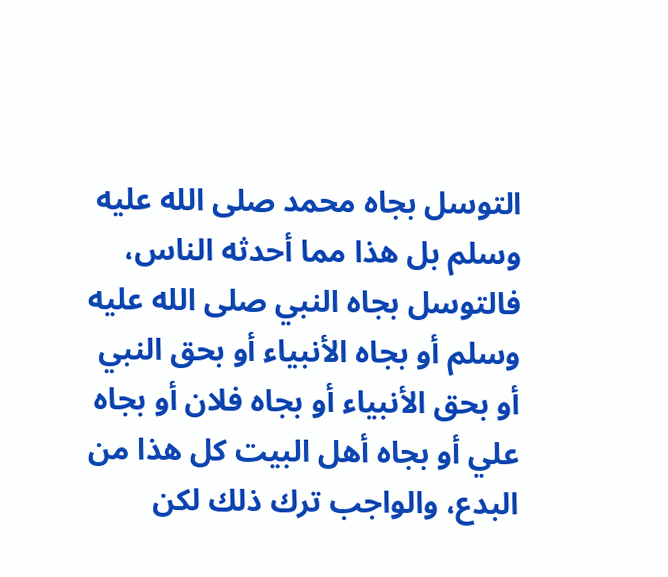التوسل بجاه محمد صلى الله عليه وسلم بل هذا مما أحدثه الناس، فالتوسل بجاه النبي صلى الله عليه وسلم أو بجاه الأنبياء أو بحق النبي أو بحق الأنبياء أو بجاه فلان أو بجاه علي أو بجاه أهل البيت كل هذا من البدع، والواجب ترك ذلك لكن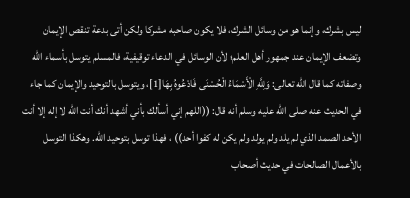ليس بشرك، وإنما هو من وسائل الشرك، فلا يكون صاحبه مشركا ولكن أتى بدعة تنقص الإيمان وتضعف الإيمان عند جمهور أهل العلم؛ لأن الوسائل في الدعاء توقيفية، فالمسلم يتوسل بأسماء الله وصفاته كما قال الله تعالى: وَلِلَّهِ الْأَسْمَاءُ الْحُسْنَى فَادْعُوهُ بِهَا[1]، ويتوسل بالتوحيد والإيمان كما جاء في الحديث عنه صلى الله عليه وسلم أنه قال: ((اللهم إني أسألك بأني أشهد أنك أنت الله لا إله إلا أنت الأحد الصمد الذي لم يلد ولم يولد ولم يكن له كفوا أحد)) ، فهذا توسل بتوحيد الله. وهكذا التوسل بالأعمال الصالحات في حديث أصحاب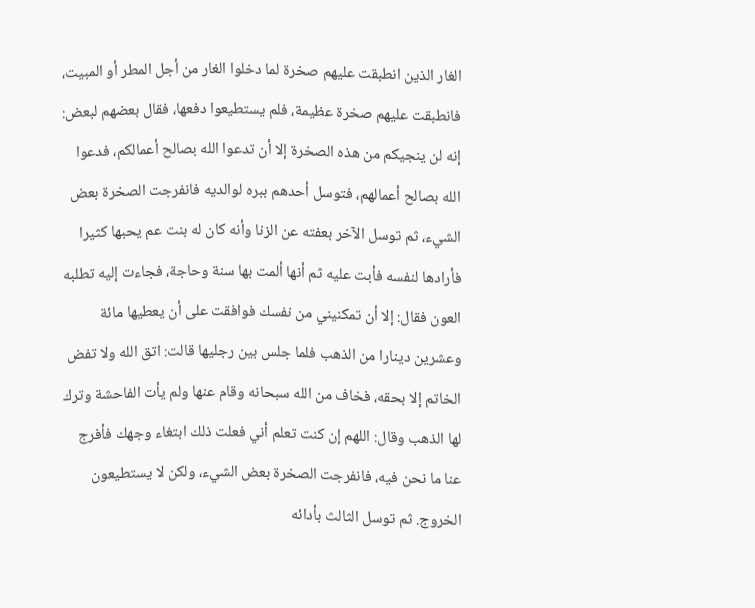الغار الذين انطبقت عليهم صخرة لما دخلوا الغار من أجل المطر أو المبيت، فانطبقت عليهم صخرة عظيمة، فلم يستطيعوا دفعها، فقال بعضهم لبعض: إنه لن ينجيكم من هذه الصخرة إلا أن تدعوا الله بصالح أعمالكم، فدعوا الله بصالح أعمالهم، فتوسل أحدهم ببره لوالديه فانفرجت الصخرة بعض الشيء، ثم توسل الآخر بعفته عن الزنا وأنه كان له بنت عم يحبها كثيرا فأرادها لنفسه فأبت عليه ثم أنها ألمت بها سنة وحاجة، فجاءت إليه تطلبه العون فقال: إلا أن تمكنيني من نفسك فوافقت على أن يعطيها مائة وعشرين دينارا من الذهب فلما جلس بين رجليها قالت: اتق الله ولا تفض الخاتم إلا بحقه، فخاف من الله سبحانه وقام عنها ولم يأت الفاحشة وترك لها الذهب وقال: اللهم إن كنت تعلم أني فعلت ذلك ابتغاء وجهك فأفرج عنا ما نحن فيه، فانفرجت الصخرة بعض الشيء، ولكن لا يستطيعون الخروج. ثم توسل الثالث بأدائه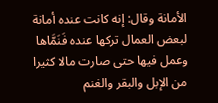الأمانة وقال: إنه كانت عنده أمانة لبعض العمال تركها عنده فَنَمَّاها وعمل فيها حتى صارت مالا كثيرا من الإبل والبقر والغنم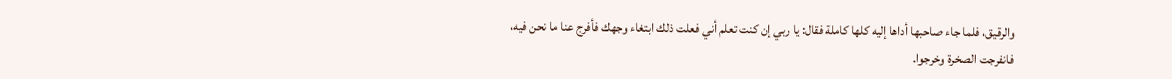والرقيق، فلما جاء صاحبها أداها إليه كلها كاملة فقال: يا ربي إن كنت تعلم أني فعلت ذلك ابتغاء وجهك فأفرج عنا ما نحن فيه، فانفرجت الصخرة وخرجوا.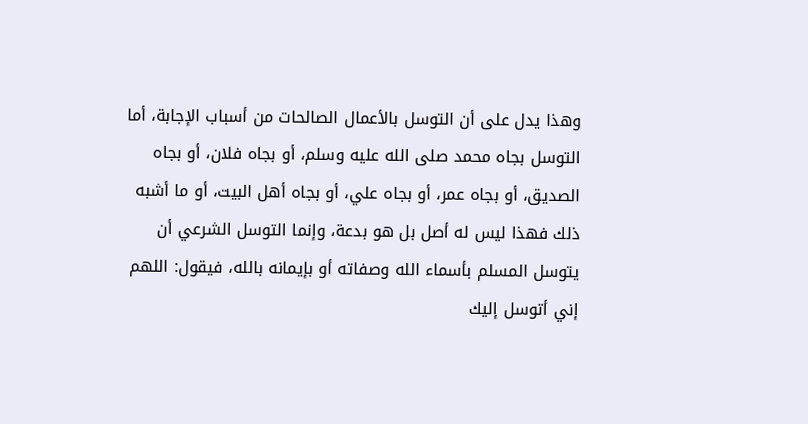وهذا يدل على أن التوسل بالأعمال الصالحات من أسباب الإجابة، أما التوسل بجاه محمد صلى الله عليه وسلم، أو بجاه فلان، أو بجاه الصديق، أو بجاه عمر، أو بجاه علي، أو بجاه أهل البيت، أو ما أشبه ذلك فهذا ليس له أصل بل هو بدعة، وإنما التوسل الشرعي أن يتوسل المسلم بأسماء الله وصفاته أو بإيمانه بالله، فيقول: اللهم إني أتوسل إليك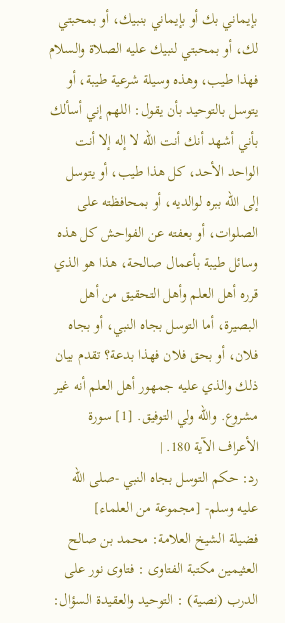بإيماني بك أو بإيماني بنبيك، أو بمحبتي لك، أو بمحبتي لنبيك عليه الصلاة والسلام فهذا طيب، وهذه وسيلة شرعية طيبة، أو يتوسل بالتوحيد بأن يقول: اللهم إني أسألك بأني أشهد أنك أنت الله لا إله إلا أنت الواحد الأحد، كل هذا طيب، أو يتوسل إلى الله ببره لوالديه، أو بمحافظته على الصلوات، أو بعفته عن الفواحش كل هذه وسائل طيبة بأعمال صالحة، هذا هو الذي قرره أهل العلم وأهل التحقيق من أهل البصيرة، أما التوسل بجاه النبي، أو بجاه فلان، أو بحق فلان فهذا بدعة؟ تقدم بيان ذلك والذي عليه جمهور أهل العلم أنه غير مشروع. والله ولي التوفيق. [1] سورة الأعراف الآية 180. |
رد: حكم التوسل بجاه النبي -صلى الله عليه وسلم- [مجموعة من العلماء]
فضيلة الشيخ العلامة: محمد بن صالح العثيمين مكتبة الفتاوى : فتاوى نور على الدرب (نصية) : التوحيد والعقيدة السؤال: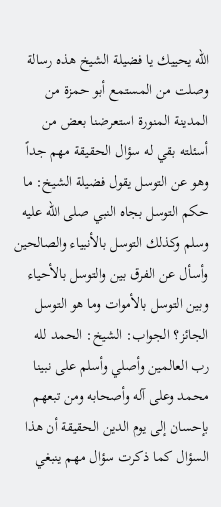الله يحييك يا فضيلة الشيخ هذه رسالة وصلت من المستمع أبو حمزة من المدينة المنورة استعرضنا بعض من أسئلته بقي له سؤال الحقيقة مهم جداً وهو عن التوسل يقول فضيلة الشيخ: ما حكم التوسل بجاه النبي صلى الله عليه وسلم وكذلك التوسل بالأنبياء والصالحين وأسأل عن الفرق بين والتوسل بالأحياء وبين التوسل بالأموات وما هو التوسل الجائز؟ الجواب: الشيخ: الحمد لله رب العالمين وأصلي وأسلم على نبينا محمد وعلى آله وأصحابه ومن تبعهم بإحسان إلى يوم الدين الحقيقة أن هذا السؤال كما ذكرت سؤال مهم ينبغي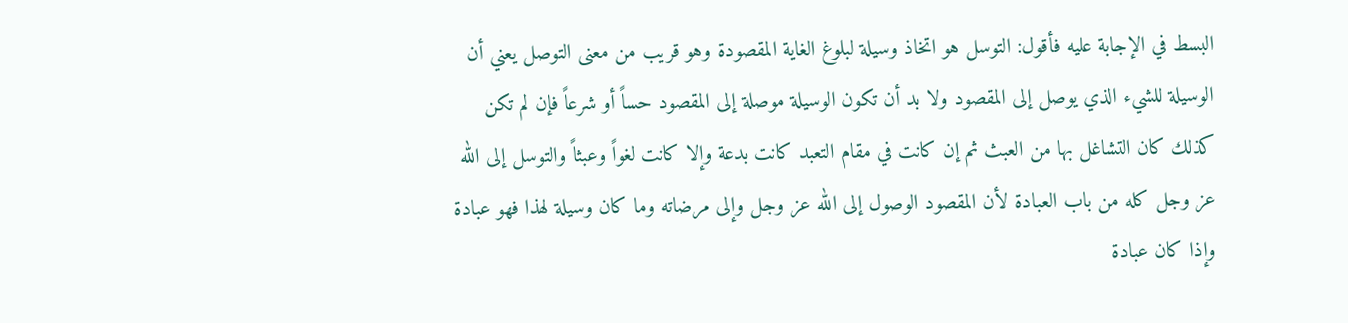البسط في الإجابة عليه فأقول: التوسل هو اتخاذ وسيلة لبلوغ الغاية المقصودة وهو قريب من معنى التوصل يعني أن الوسيلة للشيء الذي يوصل إلى المقصود ولا بد أن تكون الوسيلة موصلة إلى المقصود حساً أو شرعاً فإن لم تكن كذلك كان التشاغل بها من العبث ثم إن كانت في مقام التعبد كانت بدعة وإلا كانت لغواً وعبثاً والتوسل إلى الله عز وجل كله من باب العبادة لأن المقصود الوصول إلى الله عز وجل وإلى مرضاته وما كان وسيلة لهذا فهو عبادة وإذا كان عبادة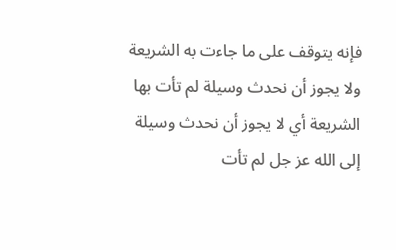فإنه يتوقف على ما جاءت به الشريعة ولا يجوز أن نحدث وسيلة لم تأت بها الشريعة أي لا يجوز أن نحدث وسيلة إلى الله عز جل لم تأت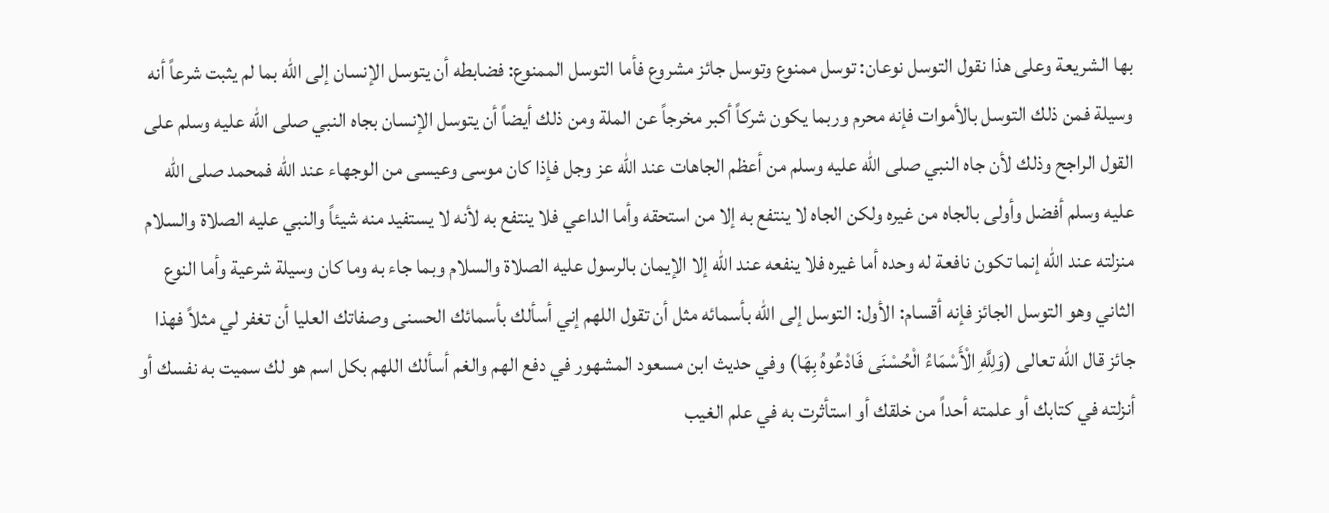بها الشريعة وعلى هذا نقول التوسل نوعان: توسل ممنوع وتوسل جائز مشروع فأما التوسل الممنوع: فضابطه أن يتوسل الإنسان إلى الله بما لم يثبت شرعاً أنه وسيلة فمن ذلك التوسل بالأموات فإنه محرم وربما يكون شركاً أكبر مخرجاً عن الملة ومن ذلك أيضاً أن يتوسل الإنسان بجاه النبي صلى الله عليه وسلم على القول الراجح وذلك لأن جاه النبي صلى الله عليه وسلم من أعظم الجاهات عند الله عز وجل فإذا كان موسى وعيسى من الوجهاء عند الله فمحمد صلى الله عليه وسلم أفضل وأولى بالجاه من غيره ولكن الجاه لا ينتفع به إلا من استحقه وأما الداعي فلا ينتفع به لأنه لا يستفيد منه شيئاً والنبي عليه الصلاة والسلام منزلته عند الله إنما تكون نافعة له وحده أما غيره فلا ينفعه عند الله إلا الإيمان بالرسول عليه الصلاة والسلام وبما جاء به وما كان وسيلة شرعية وأما النوع الثاني وهو التوسل الجائز فإنه أقسام: الأول: التوسل إلى الله بأسمائه مثل أن تقول اللهم إني أسألك بأسمائك الحسنى وصفاتك العليا أن تغفر لي مثلاً فهذا جائز قال الله تعالى (وَلِلَّهِ الْأَسْمَاءُ الْحُسْنَى فَادْعُوهُ بِهَا) وفي حديث ابن مسعود المشهور في دفع الهم والغم أسألك اللهم بكل اسم هو لك سميت به نفسك أو أنزلته في كتابك أو علمته أحداً من خلقك أو استأثرت به في علم الغيب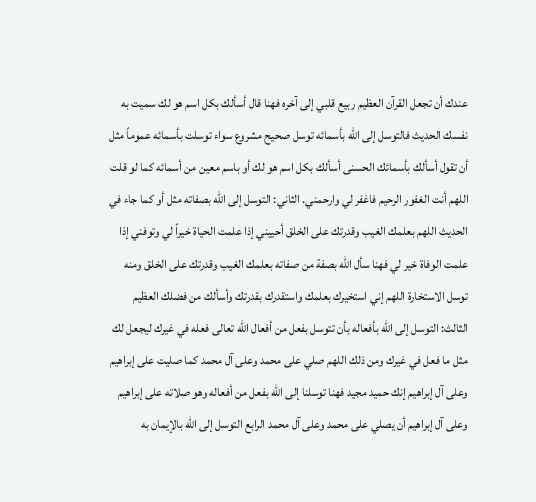عندك أن تجعل القرآن العظيم ربيع قلبي إلى آخره فهنا قال أسألك بكل اسم هو لك سميت به نفسك الحديث فالتوسل إلى الله بأسمائه توسل صحيح مشروع سواء توسلت بأسمائه عموماً مثل أن تقول أسألك بأسمائك الحسنى أسألك بكل اسم هو لك أو باسم معين من أسمائه كما لو قلت اللهم أنت الغفور الرحيم فاغفر لي وارحمني. الثاني: التوسل إلى الله بصفاته مثل أو كما جاء في الحديث اللهم بعلمك الغيب وقدرتك على الخلق أحييني إذا علمت الحياة خيراً لي وتوفني إذا علمت الوفاة خير لي فهنا سأل الله بصفة من صفاته بعلمك الغيب وقدرتك على الخلق ومنه توسل الاستخارة اللهم إني استخيرك بعلمك واستقدرك بقدرتك وأسألك من فضلك العظيم الثالث: التوسل إلى الله بأفعاله بأن تتوسل بفعل من أفعال الله تعالى فعله في غيرك ليجعل لك مثل ما فعل في غيرك ومن ذلك اللهم صلي على محمد وعلى آل محمد كما صليت على إبراهيم وعلى آل إبراهيم إنك حميد مجيد فهنا توسلنا إلى الله بفعل من أفعاله وهو صلاته على إبراهيم وعلى آل إبراهيم أن يصلي على محمد وعلى آل محمد الرابع التوسل إلى الله بالإيمان به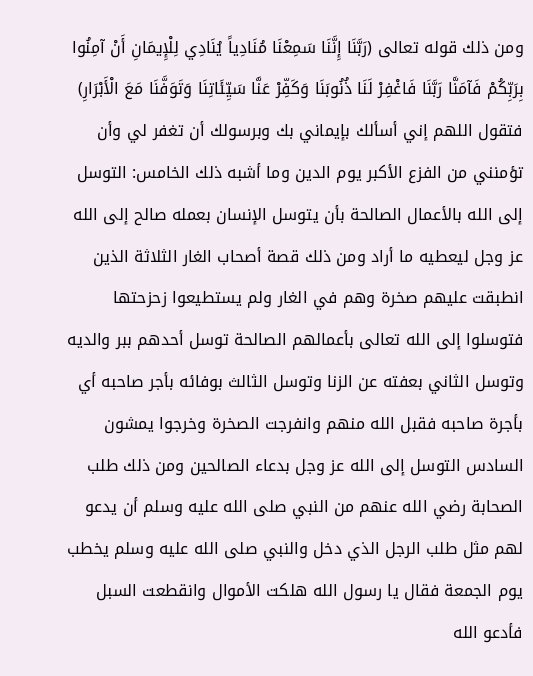ومن ذلك قوله تعالى (رَبَّنَا إِنَّنَا سَمِعْنَا مُنَادِياً يُنَادِي لِلْإِيمَانِ أَنْ آمِنُوا بِرَبِّكُمْ فَآمَنَّا رَبَّنَا فَاغْفِرْ لَنَا ذُنُوبَنَا وَكَفِّرْ عَنَّا سَيِّئَاتِنَا وَتَوَفَّنَا مَعَ الْأَبْرَارِ) فتقول اللهم إني أسألك بإيماني بك وبرسولك أن تغفر لي وأن تؤمنني من الفزع الأكبر يوم الدين وما أشبه ذلك الخامس: التوسل إلى الله بالأعمال الصالحة بأن يتوسل الإنسان بعمله صالح إلى الله عز وجل ليعطيه ما أراد ومن ذلك قصة أصحاب الغار الثلاثة الذين انطبقت عليهم صخرة وهم في الغار ولم يستطيعوا زحزحتها فتوسلوا إلى الله تعالى بأعمالهم الصالحة توسل أحدهم ببر والديه وتوسل الثاني بعفته عن الزنا وتوسل الثالث بوفائه بأجر صاحبه أي بأجرة صاحبه فقبل الله منهم وانفرجت الصخرة وخرجوا يمشون السادس التوسل إلى الله عز وجل بدعاء الصالحين ومن ذلك طلب الصحابة رضي الله عنهم من النبي صلى الله عليه وسلم أن يدعو لهم مثل طلب الرجل الذي دخل والنبي صلى الله عليه وسلم يخطب يوم الجمعة فقال يا رسول الله هلكت الأموال وانقطعت السبل فأدعو الله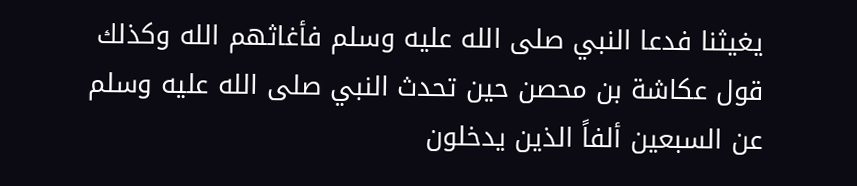يغيثنا فدعا النبي صلى الله عليه وسلم فأغاثهم الله وكذلك قول عكاشة بن محصن حين تحدث النبي صلى الله عليه وسلم عن السبعين ألفاً الذين يدخلون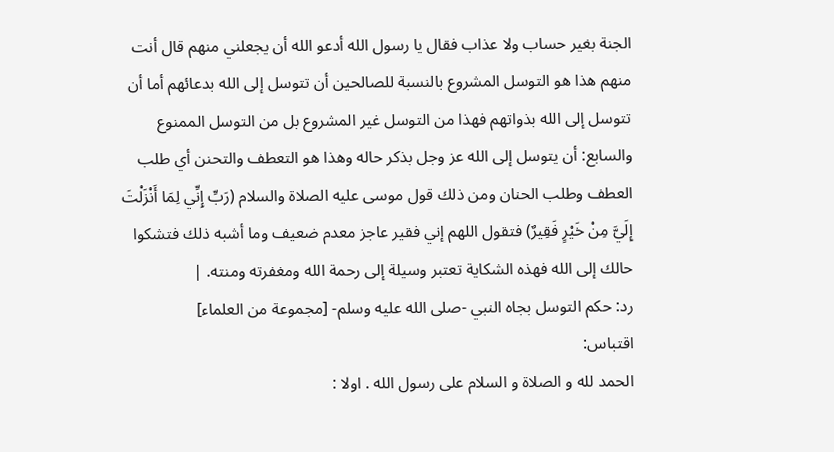الجنة بغير حساب ولا عذاب فقال يا رسول الله أدعو الله أن يجعلني منهم قال أنت منهم هذا هو التوسل المشروع بالنسبة للصالحين أن تتوسل إلى الله بدعائهم أما أن تتوسل إلى الله بذواتهم فهذا من التوسل غير المشروع بل من التوسل الممنوع والسابع: أن يتوسل إلى الله عز وجل بذكر حاله وهذا هو التعطف والتحنن أي طلب العطف وطلب الحنان ومن ذلك قول موسى عليه الصلاة والسلام (رَبِّ إِنِّي لِمَا أَنْزَلْتَ إِلَيَّ مِنْ خَيْرٍ فَقِيرٌ) فتقول اللهم إني فقير عاجز معدم ضعيف وما أشبه ذلك فتشكوا حالك إلى الله فهذه الشكاية تعتبر وسيلة إلى رحمة الله ومغفرته ومنته. |
رد: حكم التوسل بجاه النبي -صلى الله عليه وسلم- [مجموعة من العلماء]
اقتباس:
الحمد لله و الصلاة و السلام على رسول الله . اولا :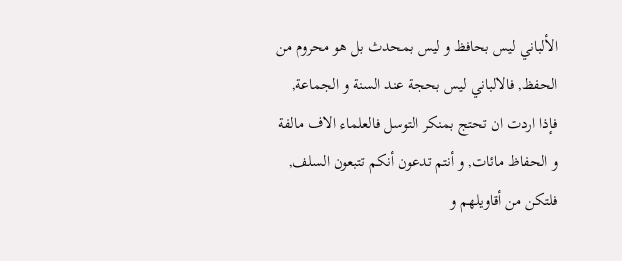الألباني ليس بحافظ و ليس بمحدث بل هو محروم من الحفظ, فالالباني ليس بحجة عند السنة و الجماعة, فإذا اردت ان تحتج بمنكر التوسل فالعلماء الاف مالفة و الحفاظ مائات, و أنتم تدعون أنكم تتبعون السلف, فلتكن من أقاويلهم و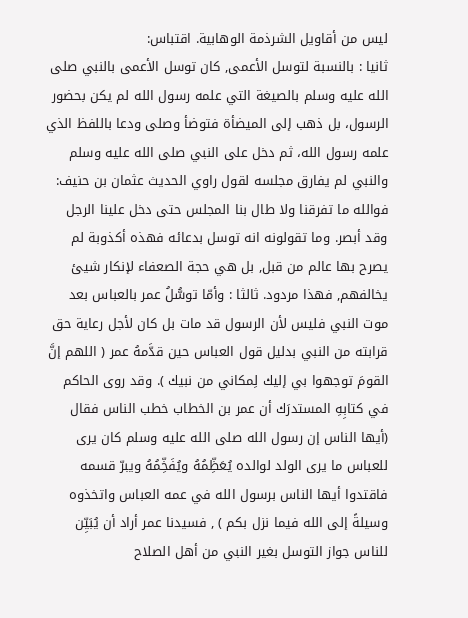ليس من أقاويل الشرذمة الوهابية. اقتباس:
ثانيا : بالنسبة لتوسل الأعمى, كان توسل الأعمى بالنبي صلى الله عليه وسلم بالصيغة التي علمه رسول الله لم يكن بحضور الرسول، بل ذهب إلى الميضأة فتوضأ وصلى ودعا باللفظ الذي علمه رسول الله، ثم دخل على النبي صلى الله عليه وسلم والنبي لم يفارق مجلسه لقول راوي الحديث عثمان بن حنيف: فوالله ما تفرقنا ولا طال بنا المجلس حتى دخل علينا الرجل وقد أبصر. وما تقولونه انه توسل بدعائه فهذه أكذوبة لم يصرح بها عالم من قبل, بل هي حجة الصعفاء لإنكار شيئ يخالفهم, فهذا مردود. ثالثا : وأمّا توسُّلُ عمر بالعباس بعد موت النبي فليس لأن الرسول قد مات بل كان لأجل رعاية حق قرابته من النبي بدليل قول العباس حين قدَّمهُ عمر ( اللهم إنَّ القومَ توجهوا بي إليك لِمكاني من نبيك ). وقد روى الحاكم في كتابِهِ المستدرَك أن عمر بن الخطاب خطب الناس فقال (أيها الناس إن رسول الله صلى الله عليه وسلم كان يرى للعباس ما يرى الولد لوالده يُعَظِّمُهُ ويُفَخِّمُهُ ويبرّ قسمه فاقتدوا أيها الناس برسول الله في عمه العباس واتخذوه وسيلةً إلى الله فيما نزل بكم ) , فسيدنا عمر أراد أن يُبَيِّن للناس جواز التوسل بغير النبي من أهل الصلاح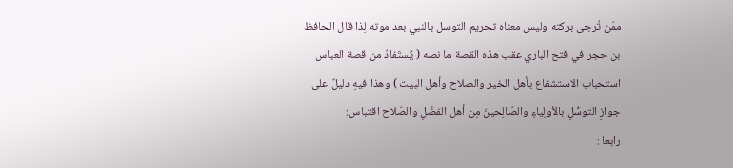ممّن تُرجى بركته وليس معناه تحريم التوسل بالنبي بعد موته لِذا قال الحافظ بن حجر في فتح الباري عقب هذه القصة ما نصه ( يُستَفادُ من قصة العباس استحباب الاستشفاع بأهل الخير والصلاح وأهل البيت ) وهذا فيهِ دليلٌ على جوازِ التوسُّلِ بالأولِياءِ والصّالِحينَ مِن أهل الفضْلِ والصّلاح اقتباس:
رابعا :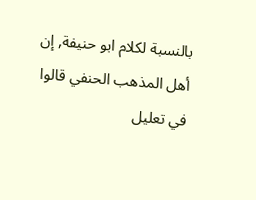بالنسبة لكلام ابو حنيفة, إن أهل المذهب الحنفي قالوا في تعليل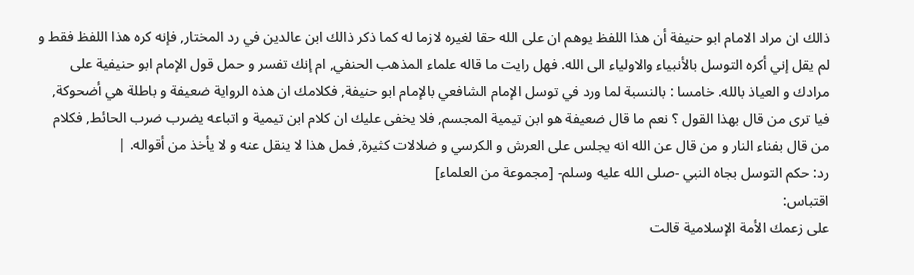ذالك ان مراد الامام ابو حنيفة أن هذا اللفظ يوهم ان على الله حقا لغيره لازما له كما ذكر ذالك ابن عالدين في رد المختار, فإنه كره هذا اللفظ فقط و لم يقل إني أكره التوسل بالأنبياء والاولياء الى الله. فهل رايت ما قاله علماء المذهب الحنفي, ام إنك تفسر و حمل قول الإمام ابو حنيفية على مرادك و العياذ بالله. خامسا : بالنسبة لما ورد في توسل الإمام الشافعي بالإمام ابو حنيفة, فكلامك ان هذه الرواية ضعيفة و باطلة هي أضحوكة, فيا ترى من قال بهذا القول ؟ نعم ما قال ضعيفة هو ابن تيمية المجسم, فلا يخفى عليك ان كلام ابن تيمية و اتباعه يضرب ضرب الحائط, فكلام من قال بفناء النار و من قال عن الله انه يجلس على العرش و الكرسي و ضلالات كثيرة, فمل هذا لا ينقل عنه و لا يأخذ من أقواله. |
رد: حكم التوسل بجاه النبي -صلى الله عليه وسلم- [مجموعة من العلماء]
اقتباس:
على زعمك الأمة الإسلامية قالت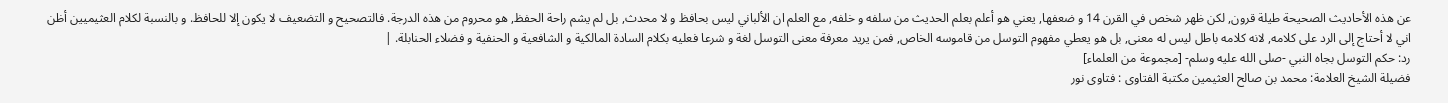عن هذه الأحاديث الصحيحة طيلة قرون, لكن ظهر شخص في القرن 14 و ضعفها, يعني هو أعلم بعلم الحديث من سلفه و خلفه, مع العلم ان الألباني ليس بحافظ و لا محدث, بل لم يشم راحة الحفظ, هو محروم من هذه الدرجة. فالتصحيح و التضعيف لا يكون إلا للحافظ. و بالنسبة لكلام العثيميين أظن اني لا أحتاج إلى الرد على كلامه, لانه كلامه باطل ليس له معنى, بل هو يعطي مفهوم التوسل من قاموسه الخاص, فمن يريد معرفة معنى التوسل لغة و شرعا فعليه بكلام السادة المالكية و الشافعية و الحنفية و فضلاء الحنابلة. |
رد: حكم التوسل بجاه النبي -صلى الله عليه وسلم- [مجموعة من العلماء]
فضيلة الشيخ العلامة: محمد بن صالح العثيمين مكتبة الفتاوى : فتاوى نور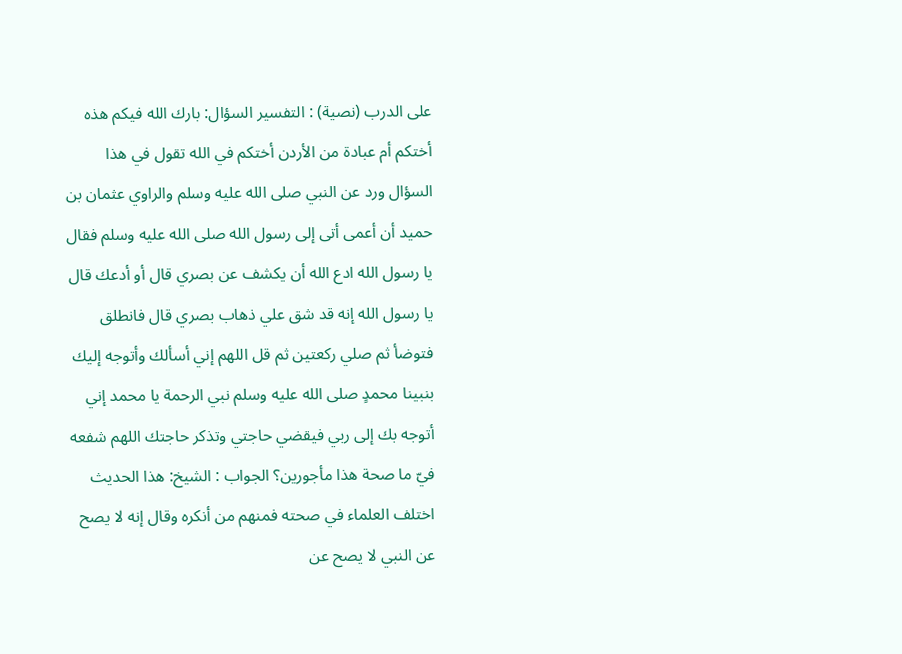على الدرب (نصية) : التفسير السؤال: بارك الله فيكم هذه أختكم أم عبادة من الأردن أختكم في الله تقول في هذا السؤال ورد عن النبي صلى الله عليه وسلم والراوي عثمان بن حميد أن أعمى أتى إلى رسول الله صلى الله عليه وسلم فقال يا رسول الله ادع الله أن يكشف عن بصري قال أو أدعك قال يا رسول الله إنه قد شق علي ذهاب بصري قال فانطلق فتوضأ ثم صلي ركعتين ثم قل اللهم إني أسألك وأتوجه إليك بنبينا محمدٍ صلى الله عليه وسلم نبي الرحمة يا محمد إني أتوجه بك إلى ربي فيقضي حاجتي وتذكر حاجتك اللهم شفعه فيّ ما صحة هذا مأجورين؟ الجواب : الشيخ: هذا الحديث اختلف العلماء في صحته فمنهم من أنكره وقال إنه لا يصح عن النبي لا يصح عن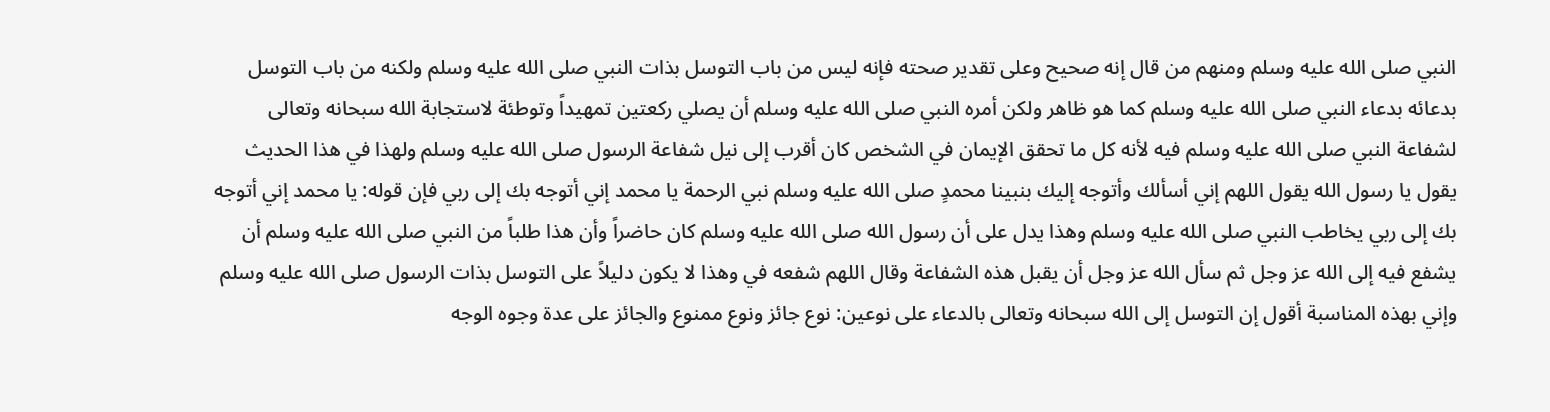النبي صلى الله عليه وسلم ومنهم من قال إنه صحيح وعلى تقدير صحته فإنه ليس من باب التوسل بذات النبي صلى الله عليه وسلم ولكنه من باب التوسل بدعائه بدعاء النبي صلى الله عليه وسلم كما هو ظاهر ولكن أمره النبي صلى الله عليه وسلم أن يصلي ركعتين تمهيداً وتوطئة لاستجابة الله سبحانه وتعالى لشفاعة النبي صلى الله عليه وسلم فيه لأنه كل ما تحقق الإيمان في الشخص كان أقرب إلى نيل شفاعة الرسول صلى الله عليه وسلم ولهذا في هذا الحديث يقول يا رسول الله يقول اللهم إني أسألك وأتوجه إليك بنبينا محمدٍ صلى الله عليه وسلم نبي الرحمة يا محمد إني أتوجه بك إلى ربي فإن قوله: يا محمد إني أتوجه بك إلى ربي يخاطب النبي صلى الله عليه وسلم وهذا يدل على أن رسول الله صلى الله عليه وسلم كان حاضراً وأن هذا طلباً من النبي صلى الله عليه وسلم أن يشفع فيه إلى الله عز وجل ثم سأل الله عز وجل أن يقبل هذه الشفاعة وقال اللهم شفعه في وهذا لا يكون دليلاً على التوسل بذات الرسول صلى الله عليه وسلم وإني بهذه المناسبة أقول إن التوسل إلى الله سبحانه وتعالى بالدعاء على نوعين: نوع جائز ونوع ممنوع والجائز على عدة وجوه الوجه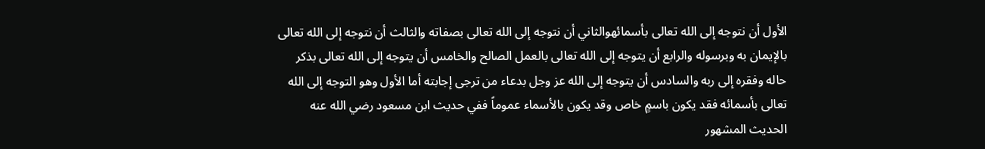الأول أن نتوجه إلى الله تعالى بأسمائهوالثاني أن نتوجه إلى الله تعالى بصفاته والثالث أن نتوجه إلى الله تعالى بالإيمان به وبرسوله والرابع أن يتوجه إلى الله تعالى بالعمل الصالح والخامس أن يتوجه إلى الله تعالى بذكر حاله وفقره إلى ربه والسادس أن يتوجه إلى الله عز وجل بدعاء من ترجى إجابته أما الأول وهو التوجه إلى الله تعالى بأسمائه فقد يكون باسمٍ خاص وقد يكون بالأسماء عموماً ففي حديث ابن مسعود رضي الله عنه الحديث المشهور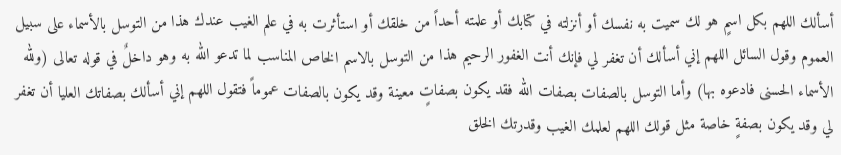أسألك اللهم بكل اسمٍ هو لك سميت به نفسك أو أنزلته في كتابك أو علمته أحداً من خلقك أو استأثرت به في علم الغيب عندك هذا من التوسل بالأسماء على سبيل العموم وقول السائل اللهم إني أسألك أن تغفر لي فإنك أنت الغفور الرحيم هذا من التوسل بالاسم الخاص المناسب لما تدعو الله به وهو داخلٌ في قوله تعالى (ولله الأسماء الحسنى فادعوه بها) وأما التوسل بالصفات بصفات الله فقد يكون بصفاتٍ معينة وقد يكون بالصفات عموماً فتقول اللهم إني أسألك بصفاتك العليا أن تغفر لي وقد يكون بصفةٍ خاصة مثل قولك اللهم لعلمك الغيب وقدرتك الخلق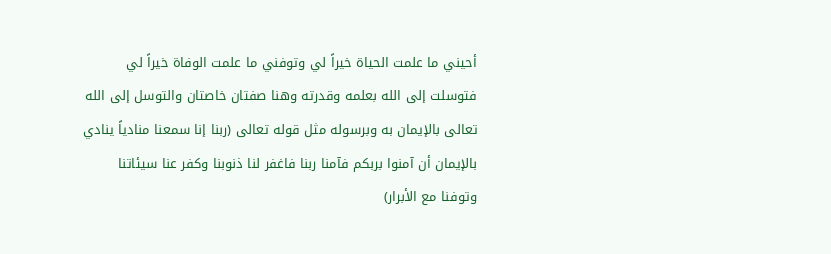أحيني ما علمت الحياة خيراً لي وتوفني ما علمت الوفاة خيراً لي فتوسلت إلى الله بعلمه وقدرته وهنا صفتان خاصتان والتوسل إلى الله تعالى بالإيمان به وبرسوله مثل قوله تعالى (ربنا إنا سمعنا منادياً ينادي بالإيمان أن آمنوا بربكم فآمنا ربنا فاغفر لنا ذنوبنا وكفر عنا سيئاتنا وتوفنا مع الأبرار)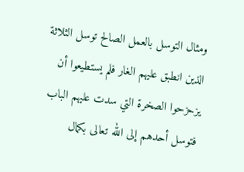ومثال التوسل بالعمل الصالح توسل الثلاثة الذين انطبق عليهم الغار فلم يستطيعوا أن يزحزحوا الصخرة التي سدت عليهم الباب فتوسل أحدهم إلى الله تعالى بكمال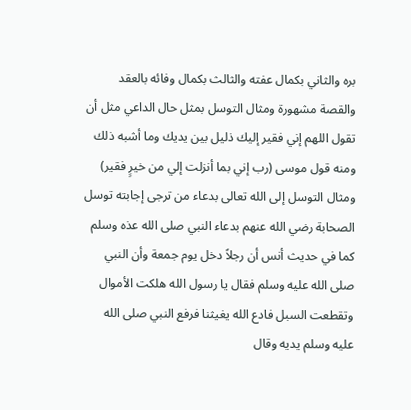بره والثاني بكمال عفته والثالث بكمال وفائه بالعقد والقصة مشهورة ومثال التوسل بمثل حال الداعي مثل أن تقول اللهم إني فقير إليك ذليل بين يديك وما أشبه ذلك ومنه قول موسى (رب إني بما أنزلت إلي من خيرٍ فقير) ومثال التوسل إلى الله تعالى بدعاء من ترجى إجابته توسل الصحابة رضي الله عنهم بدعاء النبي صلى الله عذه وسلم كما في حديث أنس أن رجلاً دخل يوم جمعة وأن النبي صلى الله عليه وسلم فقال يا رسول الله هلكت الأموال وتقطعت السبل فادع الله يغيثنا فرفع النبي صلى الله عليه وسلم يديه وقال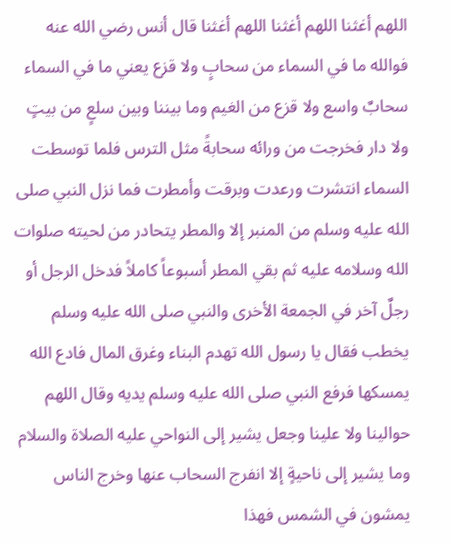اللهم أغثنا اللهم أغثنا اللهم أغثنا قال أنس رضي الله عنه فوالله ما في السماء من سحابٍ ولا قزع يعني ما في السماء سحابٌ واسع ولا قزع من الغيم وما بيننا وبين سلعٍ من بيتٍ ولا دار فخرجت من ورائه سحابةً مثل الترس فلما توسطت السماء انتشرت ورعدت وبرقت وأمطرت فما نزل النبي صلى الله عليه وسلم من المنبر إلا والمطر يتحادر من لحيته صلوات الله وسلامه عليه ثم بقي المطر أسبوعاً كاملاً فدخل الرجل أو رجلٌ آخر في الجمعة الأخرى والنبي صلى الله عليه وسلم يخطب فقال يا رسول الله تهدم البناء وغرق المال فادع الله يمسكها فرفع النبي صلى الله عليه وسلم يديه وقال اللهم حوالينا ولا علينا وجعل يشير إلى النواحي عليه الصلاة والسلام وما يشير إلى ناحيةٍ إلا انفرج السحاب عنها وخرج الناس يمشون في الشمس فهذا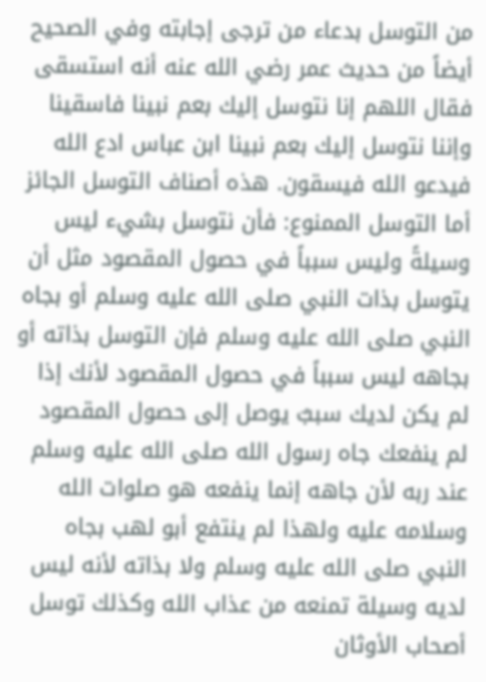من التوسل بدعاء من ترجى إجابته وفي الصحيح أيضاً من حديث عمر رضي الله عنه أنه استسقى فقال اللهم إنا نتوسل إليك بعم نبينا فاسقينا وإننا نتوسل إليك بعم نبينا ابن عباس ادع الله فيدعو الله فيسقون. هذه أصناف التوسل الجائز أما التوسل الممنوع: فأن نتوسل بشيء ليس وسيلةً وليس سبباً في حصول المقصود مثل أن يتوسل بذات النبي صلى الله عليه وسلم أو بجاه النبي صلى الله عليه وسلم فإن التوسل بذاته أو بجاهه ليس سبباً في حصول المقصود لأنك إذا لم يكن لديك سببٌ يوصل إلى حصول المقصود لم ينفعك جاه رسول الله صلى الله عليه وسلم عند ربه لأن جاهه إنما ينفعه هو صلوات الله وسلامه عليه ولهذا لم ينتفع أبو لهب بجاه النبي صلى الله عليه وسلم ولا بذاته لأنه ليس لديه وسيلة تمنعه من عذاب الله وكذلك توسل أصحاب الأوثان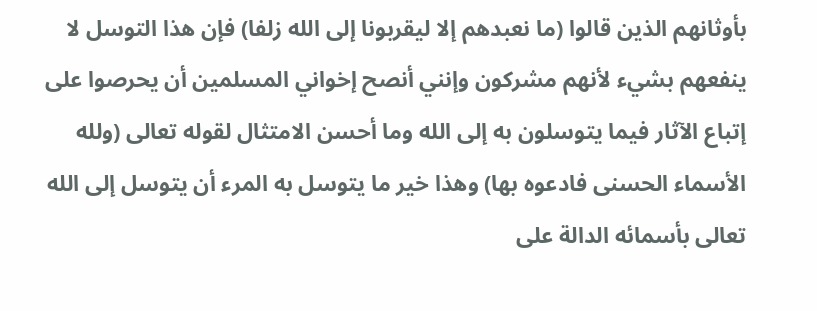بأوثانهم الذين قالوا (ما نعبدهم إلا ليقربونا إلى الله زلفا) فإن هذا التوسل لا ينفعهم بشيء لأنهم مشركون وإنني أنصح إخواني المسلمين أن يحرصوا على إتباع الآثار فيما يتوسلون به إلى الله وما أحسن الامتثال لقوله تعالى (ولله الأسماء الحسنى فادعوه بها) وهذا خير ما يتوسل به المرء أن يتوسل إلى الله تعالى بأسمائه الدالة على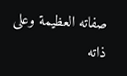صفاته العظيمة وعلى ذاته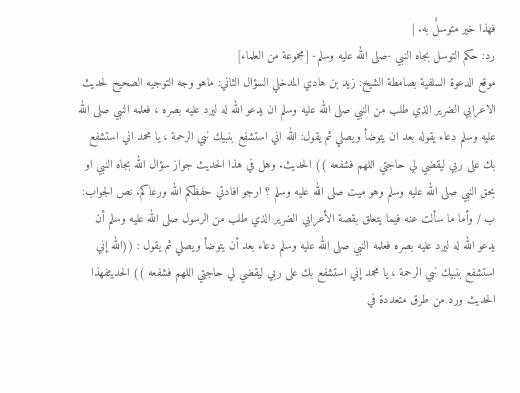فهذا خير متوسلٌ به. |
رد: حكم التوسل بجاه النبي -صلى الله عليه وسلم- [مجموعة من العلماء]
موقع الدعوة السلفية بصامطة الشيخ: زيد بن هادي المدخلي السؤال الثاني: ماهو وجه التوجيه الصحيح لحديث الاعرابي الضرير الذي طلب من النبي صلى الله عليه وسلم ان يدعو الله له ليرد عليه بصره ، فعلمه النبي صلى الله عليه وسلم دعاء يقوله بعد ان يتوضأ ويصلي ثم يقول: الله اني استشفع بنبيك نبي الرحمة ، يا محمد اني استشفع بك على ربي ليقضي لي حاجتي اللهم فشفعه )) الحديث. وهل في هذا الحديث جواز سؤال الله بجاه النبي او بحق النبي صلى الله عليه وسلم وهو ميت صلى الله عليه وسلم ؟ ارجو افادتي حفظكم الله ورعاكم. نص الجواب: ب / وأما ما سألت عنه فيما يتعلق بقصة الأعرابي الضرير الذي طلب من الرسول صلى الله عليه وسلم أن يدعو الله له ليرد عليه بصره فعلمه النبي صلى الله عليه وسلم دعاء بعد أن يتوضأ ويصلي ثم يقول : ((الله إني استشفع بنبيك نبي الرحمة ، يا محمد إني استشفع بك على ربي ليقضي لي حاجتي اللهم فشفعه )) الحديثفهذا الحديث ورد من طرق متعددة في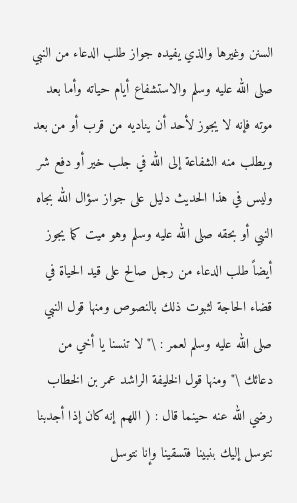السنن وغيرها والذي يفيده جواز طلب الدعاء من النبي صلى الله عليه وسلم والاستشفاع أيام حياته وأما بعد موته فإنه لا يجوز لأحد أن يناديه من قرب أو من بعد ويطلب منه الشفاعة إلى الله في جلب خير أو دفع شر وليس في هذا الحديث دليل على جواز سؤال الله بجاه النبي أو بحقه صلى الله عليه وسلم وهو ميت كما يجوز أيضاً طلب الدعاء من رجل صالح على قيد الحياة في قضاء الحاجة لثبوت ذلك بالنصوص ومنها قول النبي صلى الله عليه وسلم لعمر : \" لا تنسنا يا أخي من دعائك \" ومنها قول الخليفة الراشد عمر بن الخطاب رضي الله عنه حينما قال : ( اللهم إنه كان إذا أجدبنا نتوسل إليك بنبينا فتسقينا وإنا نتوسل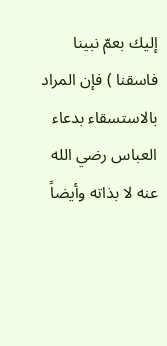إليك بعمّ نبينا فاسقنا ) فإن المراد بالاستسقاء بدعاء العباس رضي الله عنه لا بذاته وأيضاً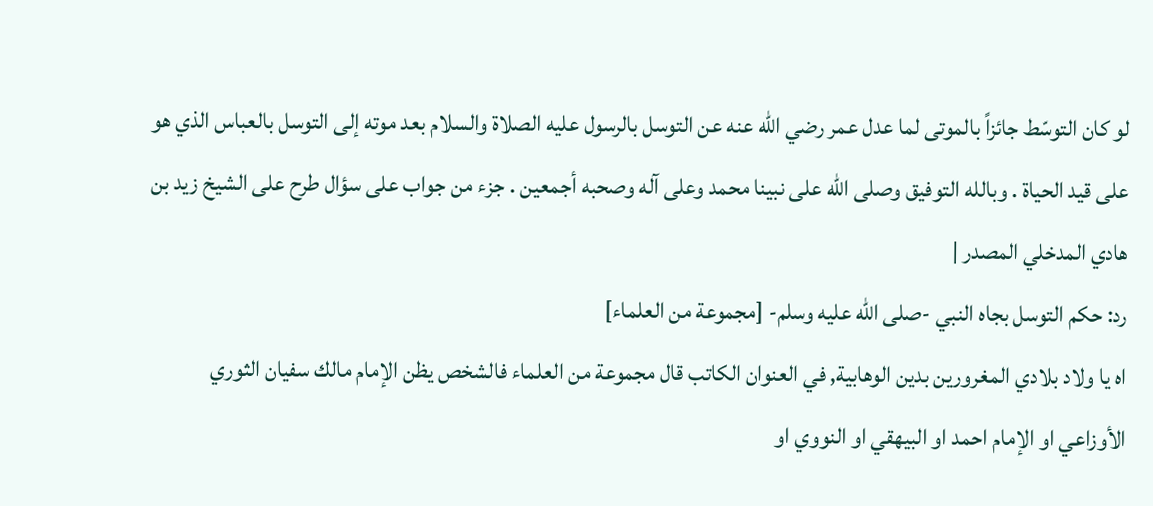لو كان التوسّط جائزاً بالموتى لما عدل عمر رضي الله عنه عن التوسل بالرسول عليه الصلاة والسلام بعد موته إلى التوسل بالعباس الذي هو على قيد الحياة . وبالله التوفيق وصلى الله على نبينا محمد وعلى آله وصحبه أجمعين . جزء من جواب على سؤال طرح على الشيخ زيد بن هادي المدخلي المصدر |
رد: حكم التوسل بجاه النبي -صلى الله عليه وسلم- [مجموعة من العلماء]
اه يا ولاد بلادي المغرورين بدين الوهابية, في العنوان الكاتب قال مجموعة من العلماء فالشخص يظن الإمام مالك سفيان الثوري الأوزاعي او الإمام احمد او البيهقي او النووي او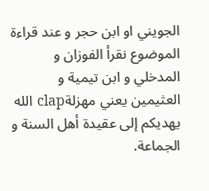الجويني او ابن حجر و عند قراءة الموضوع نقرأ الفوزان و المدخلي و ابن تيمية و العثيمين يعني مهزلةclap الله يهديكم إلى عقيدة أهل السنة و الجماعة.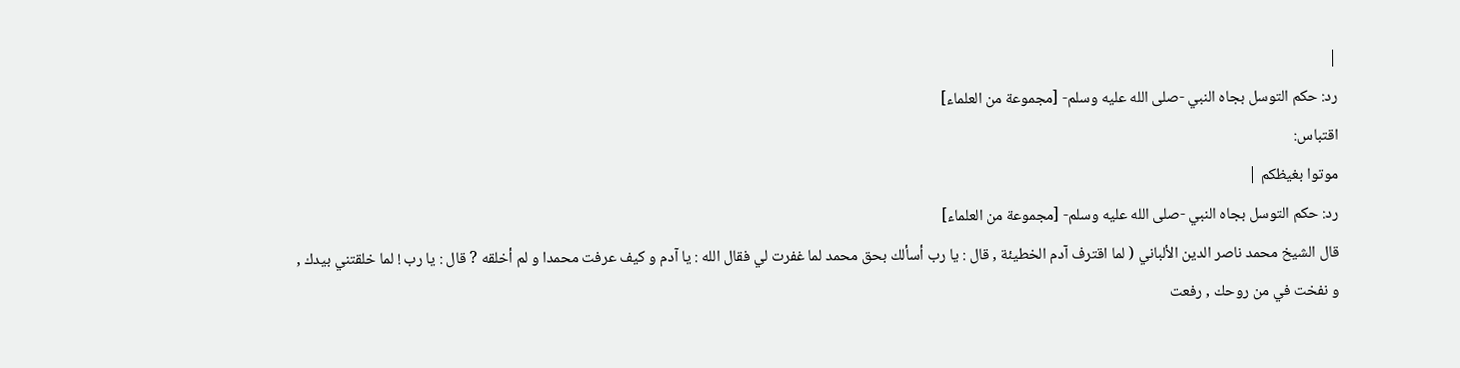|
رد: حكم التوسل بجاه النبي -صلى الله عليه وسلم- [مجموعة من العلماء]
اقتباس:
موتوا بغيظكم |
رد: حكم التوسل بجاه النبي -صلى الله عليه وسلم- [مجموعة من العلماء]
قال الشيخ محمد ناصر الدين الألباني ( لما اقترف آدم الخطيئة , قال : يا رب أسألك بحق محمد لما غفرت لي فقال الله : يا آدم و كيف عرفت محمدا و لم أخلقه ? قال : يا رب ! لما خلقتني بيدك , و نفخت في من روحك , رفعت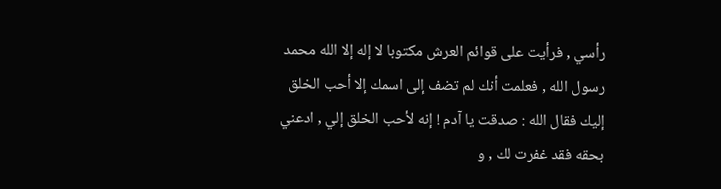رأسي , فرأيت على قوائم العرش مكتوبا لا إله إلا الله محمد رسول الله , فعلمت أنك لم تضف إلى اسمك إلا أحب الخلق إليك فقال الله : صدقت يا آدم ! إنه لأحب الخلق إلي , ادعني بحقه فقد غفرت لك , و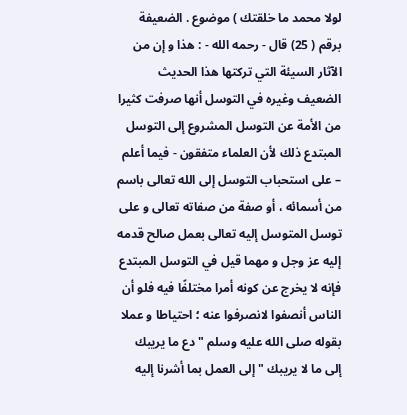لولا محمد ما خلقتك ) موضوع . الضعيفة برقم ( 25) قال - رحمه الله - : هذا و إن من الآثار السيئة التي تركتها هذا الحديث الضعيف وغيره في التوسل أنها صرفت كثيرا من الأمة عن التوسل المشروع إلى التوسل المبتدع ذلك لأن العلماء متفقون - فيما أعلم – على استحباب التوسل إلى الله تعالى باسم من أسمائه ، أو صفة من صفاته تعالى و على توسل المتوسل إليه تعالى بعمل صالح قدمه إليه عز وجل و مهما قيل في التوسل المبتدع فإنه لا يخرج عن كونه أمرا مختلفًا فيه فلو أن الناس أنصفوا لانصرفوا عنه ؛ احتياطا و عملا بقوله صلى الله عليه وسلم " دع ما يريبك إلى ما لا يريبك " إلى العمل بما أشرنا إليه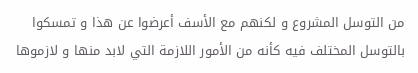من التوسل المشروع و لكنهم مع الأسف أعرضوا عن هذا و تمسكوا بالتوسل المختلف فيه كأنه من الأمور اللازمة التي لابد منها و لازموها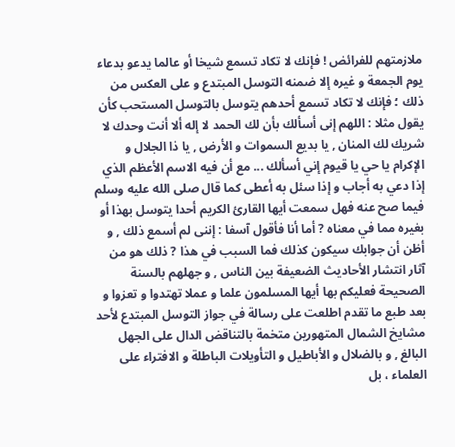ملازمتهم للفرائض ! فإنك لا تكاد تسمع شيخا أو عالما يدعو بدعاء يوم الجمعة و غيره إلا ضمنه التوسل المبتدع و على العكس من ذلك ؛ فإنك لا تكاد تسمع أحدهم يتوسل بالتوسل المستحب كأن يقول مثلا : اللهم إنى أسألك بأن لك الحمد لا إله ألا أنت وحدك لا شريك لك المنان , يا بديع السموات و الأرض , يا ذا الجلال و الإكرام يا حي يا قيوم إني أسألك ... مع أن فيه الاسم الأعظم الذي إذا دعي به أجاب و إذا سئل به أعطى كما قال صلى الله عليه وسلم فيما صح عنه فهل سمعت أيها القارئ الكريم أحدا يتوسل بهذا أو بغيره مما في معناه ? أما أنا فأقول آسفا : إننى لم أسمع ذلك , و أظن أن جوابك سيكون كذلك فما السبب في هذا ? ذلك هو من آثار انتشار الأحاديث الضعيفة بين الناس , و جهلهم بالسنة الصحيحة فعليكم بها أيها المسلمون علما و عملا تهتدوا و تعزوا و بعد طبع ما تقدم اطلعت على رسالة في جواز التوسل المبتدع لأحد مشايخ الشمال المتهورين متخمة بالتناقض الدال على الجهل البالغ , و بالضلال و الأباطيل و التأويلات الباطلة و الافتراء على العلماء ، بل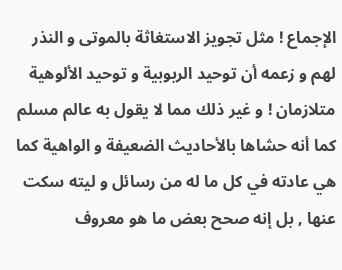الإجماع ! مثل تجويز الاستغاثة بالموتى و النذر لهم و زعمه أن توحيد الربوبية و توحيد الألوهية متلازمان ! و غير ذلك مما لا يقول به عالم مسلم كما أنه حشاها بالأحاديث الضعيفة و الواهية كما هي عادته في كل ما له من رسائل و ليته سكت عنها , بل إنه صحح بعض ما هو معروف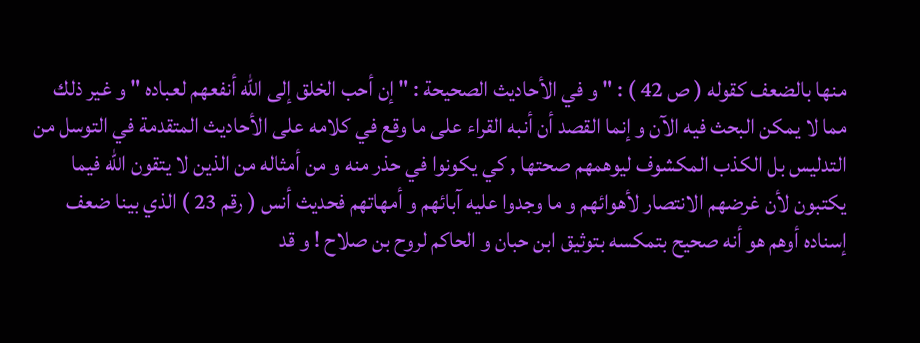منها بالضعف كقوله ( ص 42 ) : " و في الأحاديث الصحيحة : " إن أحب الخلق إلى الله أنفعهم لعباده " و غير ذلك مما لا يمكن البحث فيه الآن و إنما القصد أن أنبه القراء على ما وقع في كلامه على الأحاديث المتقدمة في التوسل من التدليس بل الكذب المكشوف ليوهمهم صحتها , كي يكونوا في حذر منه و من أمثاله من الذين لا يتقون الله فيما يكتبون لأن غرضهم الانتصار لأهوائهم و ما وجدوا عليه آبائهم و أمهاتهم فحديث أنس ( رقم 23 ) الذي بينا ضعف إسناده أوهم هو أنه صحيح بتمكسه بتوثيق ابن حبان و الحاكم لروح بن صلاح ! و قد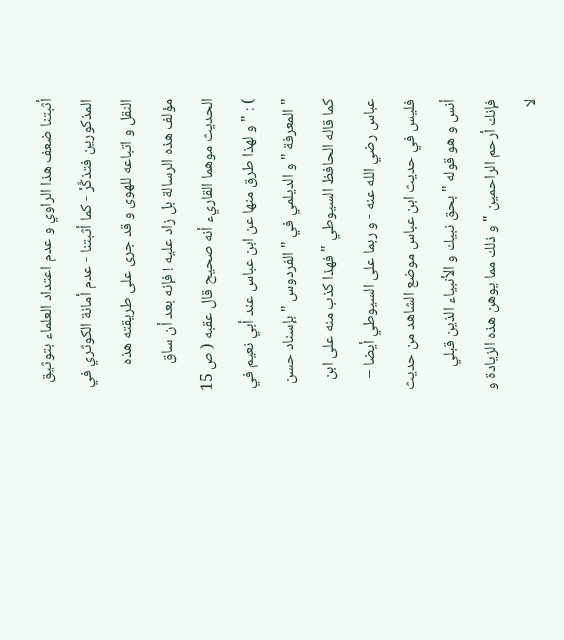أثبتنا ضعف هذا الراوي و عدم اعتداد العلماء بتوثيق المذكورين فتذكَّرْ - كما أثبتنا - عدم أمانة الكوثري في النقل و اتباعه للهوى و قد جرى على طريقته هذه مؤلف هذه الرسالة بل زاد عليه ! فإنه بعد أن ساق الحديث موهما القاريء أنه صحيح قال عقبه ( ص 15 ) : " و لهذا طرق منها عن ابن عباس عند أبي نعيم في " المعرفة " و الديلمي في " الفردوس " بإسناد حسن كما قاله الحافظ السيوطي " فهذا كذب منه على ابن عباس رضي الله عنه - و ربما على السيوطي أيضا – فليس في حديث ابن عباس موضع الشاهد من حديث أنس و هو قوله " بحق نبيك و الأنبياء الذين قبلي فإنك أرحم الراحمين " و ذلك مما يوهن هذه الزيادة و لا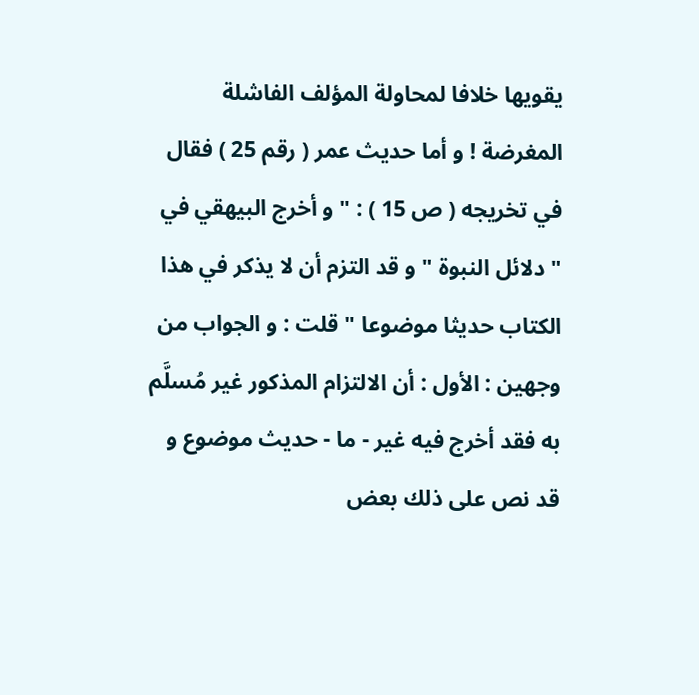يقويها خلافا لمحاولة المؤلف الفاشلة المغرضة ! و أما حديث عمر ( رقم 25 ) فقال في تخريجه ( ص 15 ) : " و أخرج البيهقي في " دلائل النبوة " و قد التزم أن لا يذكر في هذا الكتاب حديثا موضوعا " قلت : و الجواب من وجهين : الأول : أن الالتزام المذكور غير مُسلَّم به فقد أخرج فيه غير - ما - حديث موضوع و قد نص على ذلك بعض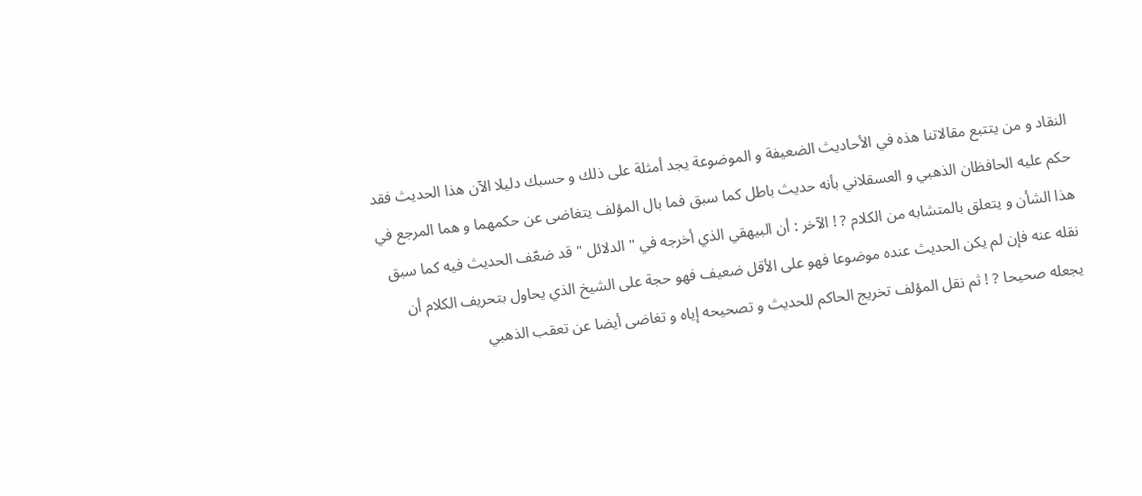النقاد و من يتتبع مقالاتنا هذه في الأحاديث الضعيفة و الموضوعة يجد أمثلة على ذلك و حسبك دليلا الآن هذا الحديث فقد حكم عليه الحافظان الذهبي و العسقلاني بأنه حديث باطل كما سبق فما بال المؤلف يتغاضى عن حكمهما و هما المرجع في هذا الشأن و يتعلق بالمتشابه من الكلام ? ! الآخر : أن البيهقي الذي أخرجه في " الدلائل " قد ضعّف الحديث فيه كما سبق نقله عنه فإن لم يكن الحديث عنده موضوعا فهو على الأقل ضعيف فهو حجة على الشيخ الذي يحاول بتحريف الكلام أن يجعله صحيحا ? ! ثم نقل المؤلف تخريج الحاكم للحديث و تصحيحه إياه و تغاضى أيضا عن تعقب الذهبي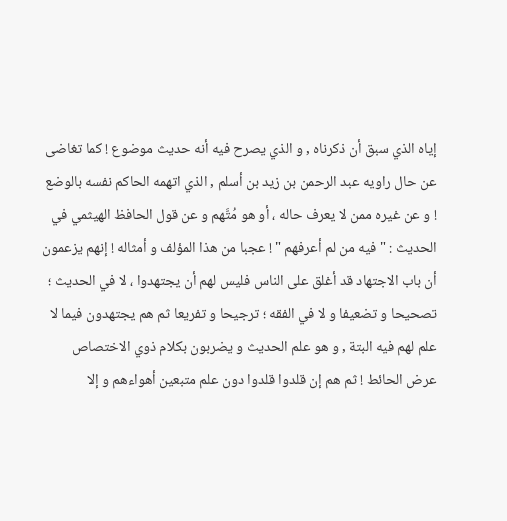إياه الذي سبق أن ذكرناه , و الذي يصرح فيه أنه حديث موضوع ! كما تغاضى عن حال راويه عبد الرحمن بن زيد بن أسلم , الذي اتهمه الحاكم نفسه بالوضع ! و عن غيره ممن لا يعرف حاله ، أو هو مُتَّهم و عن قول الحافظ الهيثمي في الحديث : " فيه من لم أعرفهم " ! عجبا من هذا المؤلف و أمثاله ! إنهم يزعمون أن باب الاجتهاد قد أغلق على الناس فليس لهم أن يجتهدوا ، لا في الحديث ؛ تصحيحا و تضعيفا و لا في الفقه ؛ ترجيحا و تفريعا ثم هم يجتهدون فيما لا علم لهم فيه البتة , و هو علم الحديث و يضربون بكلام ذوي الاختصاص عرض الحائط ! ثم هم إن قلدوا قلدوا دون علم متبعين أهواءهم و إلا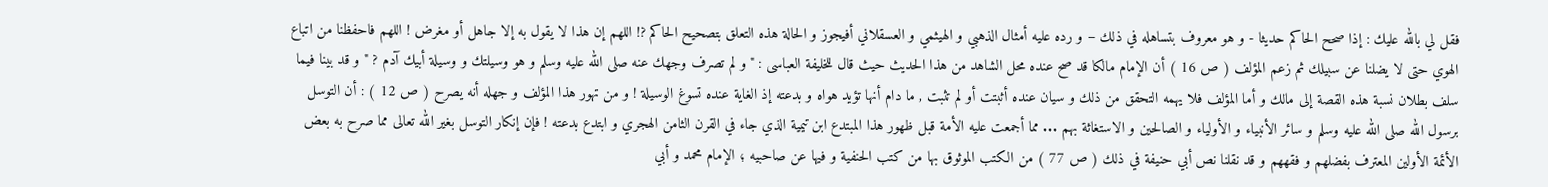فقل لي بالله عليك : إذا صحح الحاكم حديثا - و هو معروف بتساهله في ذلك – و رده عليه أمثال الذهبي و الهيثمي و العسقلاني أفيجوز و الحالة هذه التعلق بتصحيح الحاكم ?! اللهم إن هذا لا يقول به إلا جاهل أو مغرض ! اللهم فاحفظنا من اتباع الهوي حتى لا يضلنا عن سبيلك ثم زعم المؤلف ( ص 16 ) أن الإمام مالكا قد صح عنده محل الشاهد من هذا الحديث حيث قال للخليفة العباسى : " و لم تصرف وجهك عنه صلى الله عليه وسلم و هو وسيلتك و وسيلة أبيك آدم ? " و قد بينا فيما سلف بطلان نسبة هذه القصة إلى مالك و أما المؤلف فلا يهمه التحقق من ذلك و سيان عنده أثبتت أو لم تثبت , ما دام أنها تؤيد هواه و بدعته إذ الغاية عنده تسوغ الوسيلة ! و من تهور هذا المؤلف و جهله أنه يصرح ( ص 12 ) : أن التوسل برسول الله صلى الله عليه وسلم و سائر الأنبياء و الأولياء و الصالحين و الاستغاثة بهم ... مما أجمعت عليه الأمة قبل ظهور هذا المبتدع ابن تيمية الذي جاء في القرن الثامن الهجري و ابتدع بدعته ! فإن إنكار التوسل بغير الله تعالى مما صرح به بعض الأئمة الأولين المعترف بفضلهم و فقههم و قد نقلنا نص أبي حنيفة في ذلك ( ص 77 ) من الكتب الموثوق بها من كتب الحنفية و فيها عن صاحبيه ؛ الإمام محمد و أبي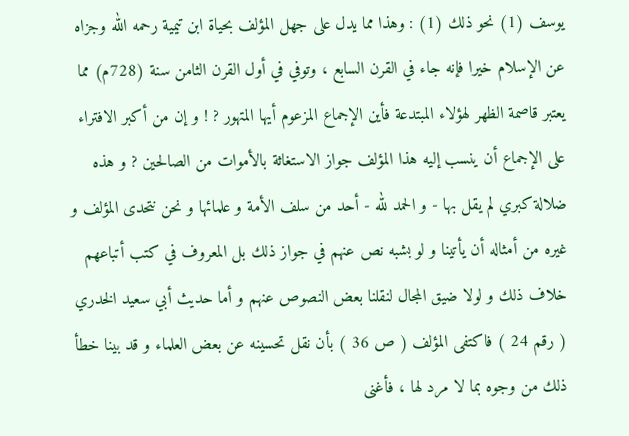يوسف (1) نحو ذلك (1) : وهذا مما يدل على جهل المؤلف بحياة ابن تيمية رحمه الله وجزاه عن الإسلام خيرا فإنه جاء في القرن السابع ، وتوفي في أول القرن الثامن سنة (728م) مما يعتبر قاصمة الظهر لهؤلاء المبتدعة فأين الإجماع المزعوم أيها المتهور ? ! و إن من أكبر الافتراء على الإجماع أن ينسب إليه هذا المؤلف جواز الاستغاثة بالأموات من الصالحين ? و هذه ضلالة كبري لم يقل بها - و الحمد لله - أحد من سلف الأمة و علمائها و نحن نتحدى المؤلف و غيره من أمثاله أن يأتينا و لو بشبه نص عنهم في جواز ذلك بل المعروف في كتب أتباعهم خلاف ذلك و لولا ضيق المجال لنقلنا بعض النصوص عنهم و أما حديث أبي سعيد الخدري ( رقم 24 ) فاكتفى المؤلف ( ص 36 ) بأن نقل تحسينه عن بعض العلماء و قد بينا خطأ ذلك من وجوه بما لا مرد لها ، فأغنى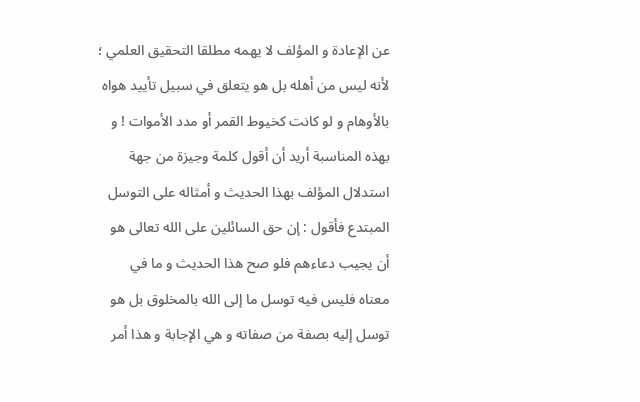عن الإعادة و المؤلف لا يهمه مطلقا التحقيق العلمي ؛ لأنه ليس من أهله بل هو يتعلق في سبيل تأييد هواه بالأوهام و لو كانت كخيوط القمر أو مدد الأموات ! و بهذه المناسبة أريد أن أقول كلمة وجيزة من جهة استدلال المؤلف بهذا الحديث و أمثاله على التوسل المبتدع فأقول : إن حق السائلين على الله تعالى هو أن يجيب دعاءهم فلو صح هذا الحديث و ما في معناه فليس فيه توسل ما إلى الله بالمخلوق بل هو توسل إليه بصفة من صفاته و هي الإجابة و هذا أمر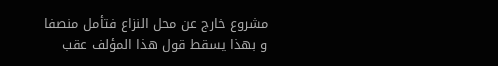مشروع خارج عن محل النزاع فتأمل منصفا و بهذا يسقط قول هذا المؤلف عقب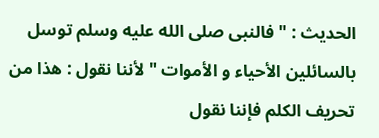الحديث : " فالنبى صلى الله عليه وسلم توسل بالسائلين الأحياء و الأموات " لأننا نقول : هذا من تحريف الكلم فإننا نقول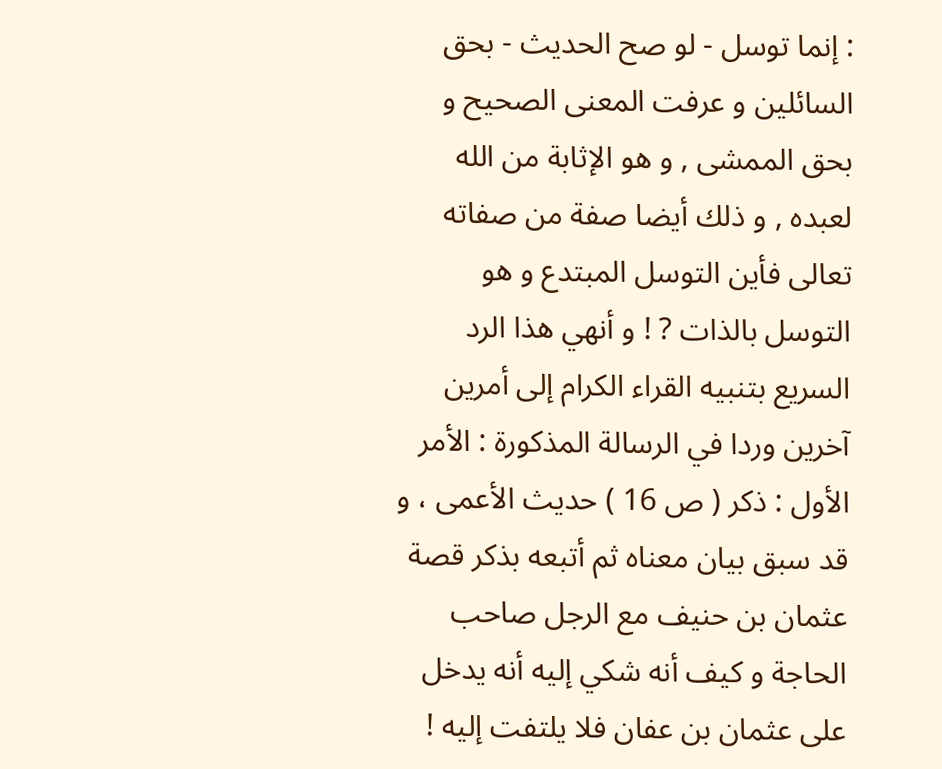: إنما توسل - لو صح الحديث - بحق السائلين و عرفت المعنى الصحيح و بحق الممشى , و هو الإثابة من الله لعبده , و ذلك أيضا صفة من صفاته تعالى فأين التوسل المبتدع و هو التوسل بالذات ? ! و أنهي هذا الرد السريع بتنبيه القراء الكرام إلى أمرين آخرين وردا في الرسالة المذكورة : الأمر الأول : ذكر ( ص 16 ) حديث الأعمى ، و قد سبق بيان معناه ثم أتبعه بذكر قصة عثمان بن حنيف مع الرجل صاحب الحاجة و كيف أنه شكي إليه أنه يدخل على عثمان بن عفان فلا يلتفت إليه !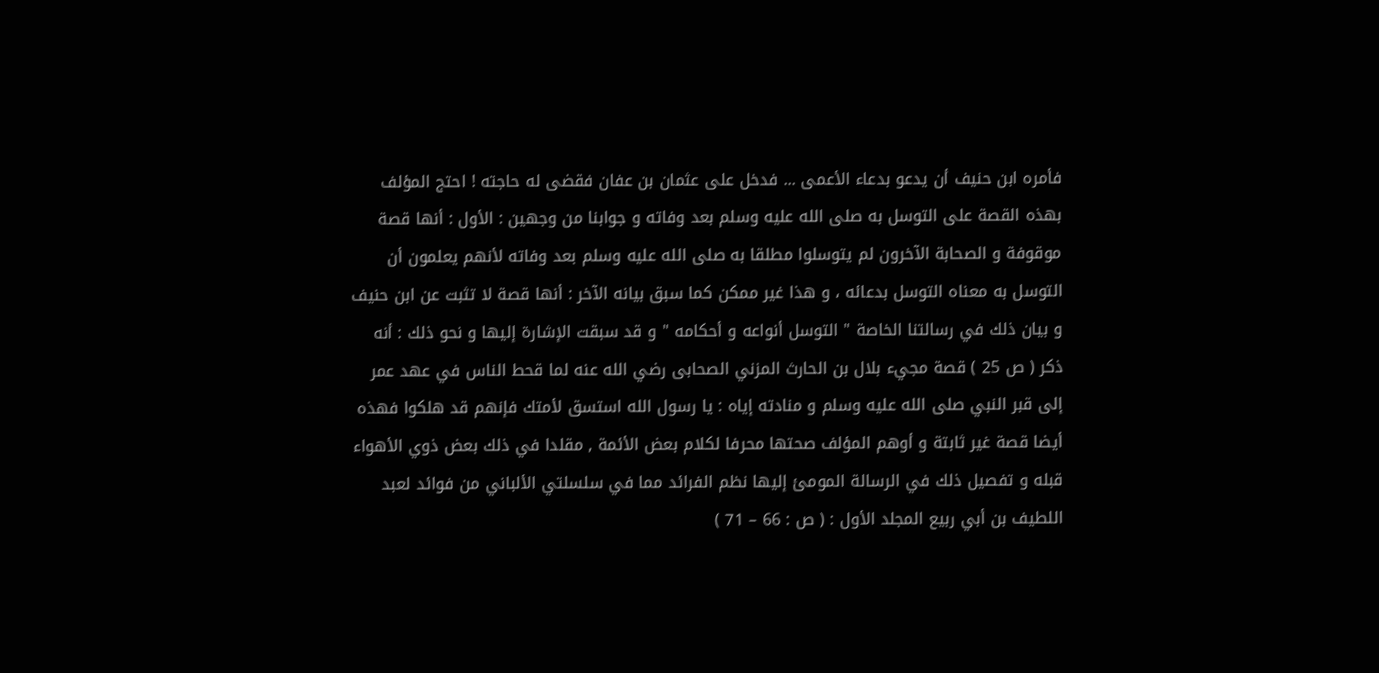فأمره ابن حنيف أن يدعو بدعاء الأعمى ... فدخل على عثمان بن عفان فقضى له حاجته ! احتج المؤلف بهذه القصة على التوسل به صلى الله عليه وسلم بعد وفاته و جوابنا من وجهين : الأول : أنها قصة موقوفة و الصحابة الآخرون لم يتوسلوا مطلقا به صلى الله عليه وسلم بعد وفاته لأنهم يعلمون أن التوسل به معناه التوسل بدعائه ، و هذا غير ممكن كما سبق بيانه الآخر : أنها قصة لا تثبت عن ابن حنيف و بيان ذلك في رسالتنا الخاصة " التوسل أنواعه و أحكامه " و قد سبقت الإشارة إليها و نحو ذلك : أنه ذكر ( ص 25 ) قصة مجيء بلال بن الحارث المزني الصحابى رضي الله عنه لما قحط الناس في عهد عمر إلى قبر النبي صلى الله عليه وسلم و منادته إياه : يا رسول الله استسق لأمتك فإنهم قد هلكوا فهذه أيضا قصة غير ثابتة و أوهم المؤلف صحتها محرفا لكلام بعض الأئمة , مقلدا في ذلك بعض ذوي الأهواء قبله و تفصيل ذلك في الرسالة المومئ إليها نظم الفرائد مما في سلسلتي الألباني من فوائد لعبد اللطيف بن أبي ربيع المجلد الأول : ( ص : 66 – 71 )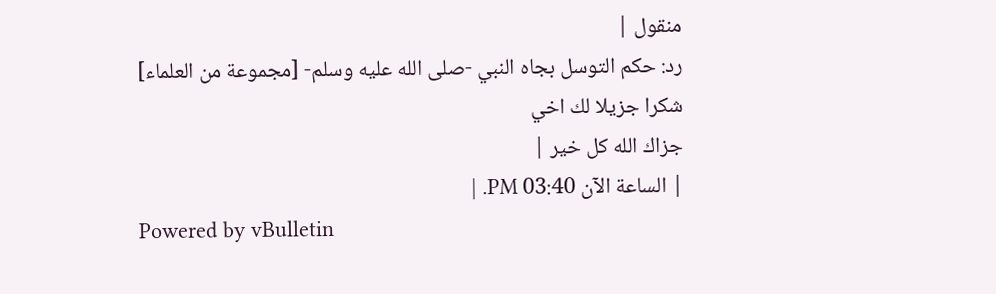منقول |
رد: حكم التوسل بجاه النبي -صلى الله عليه وسلم- [مجموعة من العلماء]
شكرا جزيلا لك اخي
جزاك الله كل خير |
| الساعة الآن 03:40 PM. |
Powered by vBulletin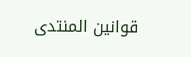قوانين المنتدى